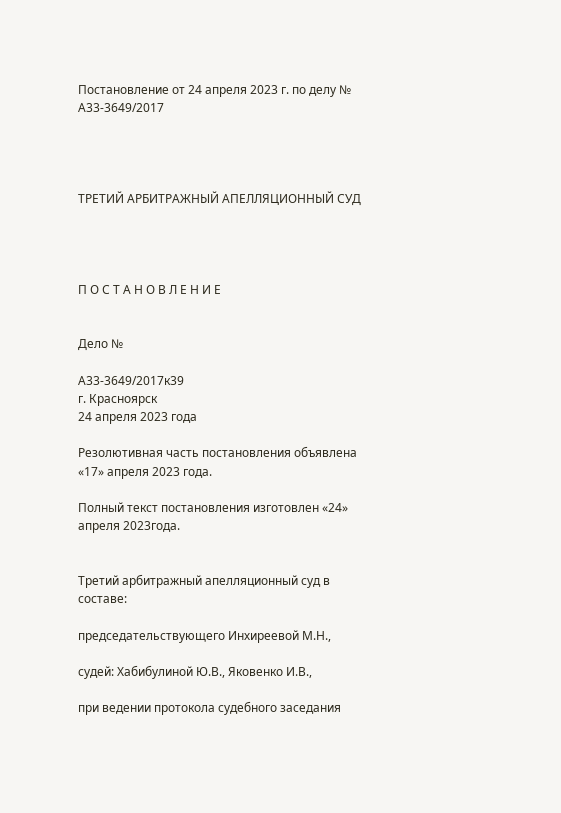Постановление от 24 апреля 2023 г. по делу № А33-3649/2017




ТРЕТИЙ АРБИТРАЖНЫЙ АПЕЛЛЯЦИОННЫЙ СУД




П О С Т А Н О В Л Е Н И Е


Дело №

А33-3649/2017к39
г. Красноярск
24 апреля 2023 года

Резолютивная часть постановления объявлена «17» апреля 2023 года.

Полный текст постановления изготовлен «24» апреля 2023года.


Третий арбитражный апелляционный суд в составе:

председательствующего Инхиреевой М.Н.,

судей: Хабибулиной Ю.В., Яковенко И.В.,

при ведении протокола судебного заседания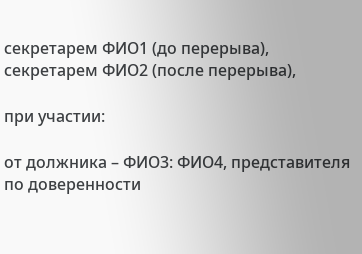секретарем ФИО1 (до перерыва), секретарем ФИО2 (после перерыва),

при участии:

от должника – ФИО3: ФИО4, представителя по доверенности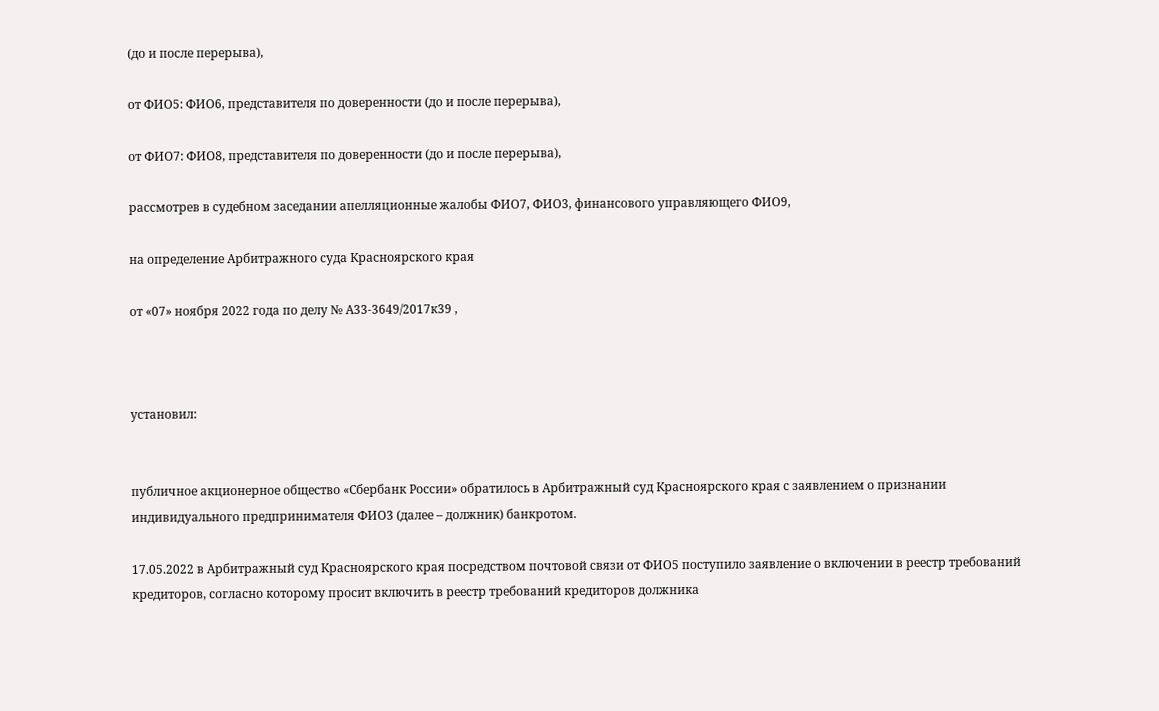(до и после перерыва),

от ФИО5: ФИО6, представителя по доверенности (до и после перерыва),

от ФИО7: ФИО8, представителя по доверенности (до и после перерыва),

рассмотрев в судебном заседании апелляционные жалобы ФИО7, ФИО3, финансового управляющего ФИО9,

на определение Арбитражного суда Красноярского края

от «07» ноября 2022 года по делу № А33-3649/2017к39 ,



установил:


публичное акционерное общество «Сбербанк России» обратилось в Арбитражный суд Красноярского края с заявлением о признании индивидуального предпринимателя ФИО3 (далее – должник) банкротом.

17.05.2022 в Арбитражный суд Красноярского края посредством почтовой связи от ФИО5 поступило заявление о включении в реестр требований кредиторов, согласно которому просит включить в реестр требований кредиторов должника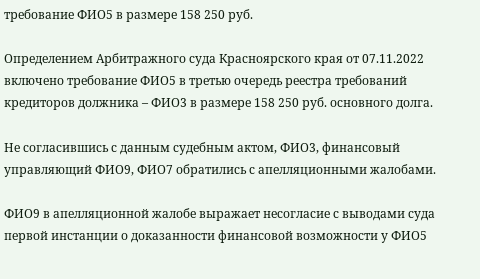требование ФИО5 в размере 158 250 руб.

Определением Арбитражного суда Красноярского края от 07.11.2022 включено требование ФИО5 в третью очередь реестра требований кредиторов должника – ФИО3 в размере 158 250 руб. основного долга.

Не согласившись с данным судебным актом, ФИО3, финансовый управляющий ФИО9, ФИО7 обратились с апелляционными жалобами.

ФИО9 в апелляционной жалобе выражает несогласие с выводами суда первой инстанции о доказанности финансовой возможности у ФИО5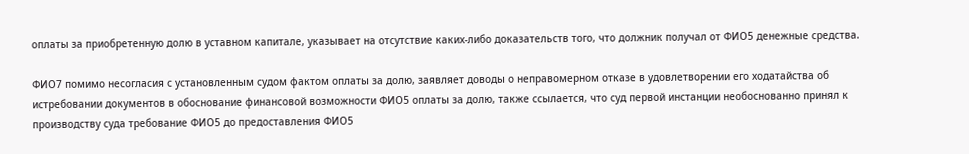оплаты за приобретенную долю в уставном капитале, указывает на отсутствие каких-либо доказательств того, что должник получал от ФИО5 денежные средства.

ФИО7 помимо несогласия с установленным судом фактом оплаты за долю, заявляет доводы о неправомерном отказе в удовлетворении его ходатайства об истребовании документов в обоснование финансовой возможности ФИО5 оплаты за долю, также ссылается, что суд первой инстанции необоснованно принял к производству суда требование ФИО5 до предоставления ФИО5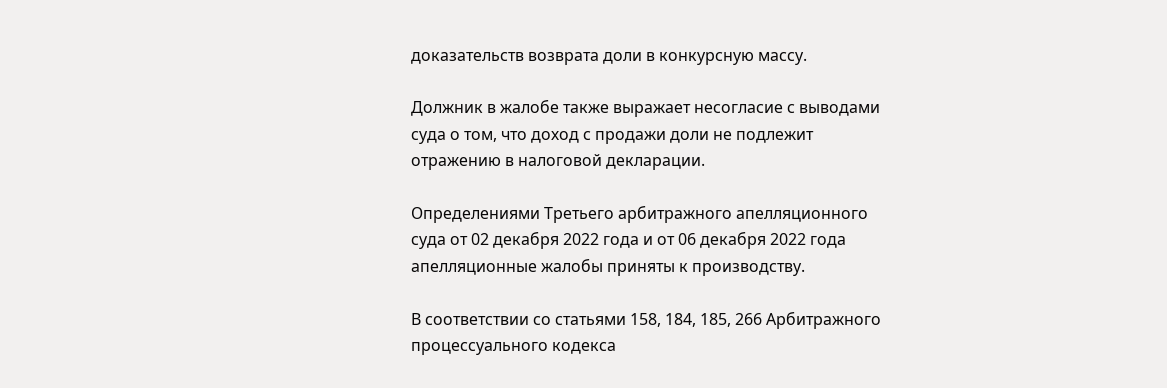доказательств возврата доли в конкурсную массу.

Должник в жалобе также выражает несогласие с выводами суда о том, что доход с продажи доли не подлежит отражению в налоговой декларации.

Определениями Третьего арбитражного апелляционного суда от 02 декабря 2022 года и от 06 декабря 2022 года апелляционные жалобы приняты к производству.

В соответствии со статьями 158, 184, 185, 266 Арбитражного процессуального кодекса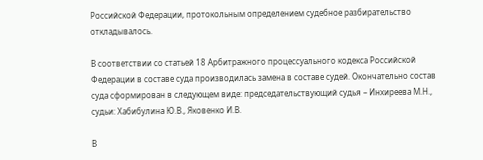Российской Федерации, протокольным определением судебное разбирательство откладывалось.

В соответствии со статьей 18 Арбитражного процессуального кодекса Российской Федерации в составе суда производилась замена в составе судей. Окончательно состав суда сформирован в следующем виде: председательствующий судья – Инхиреева М.Н., судьи: Хабибулина Ю.В., Яковенко И.В.

В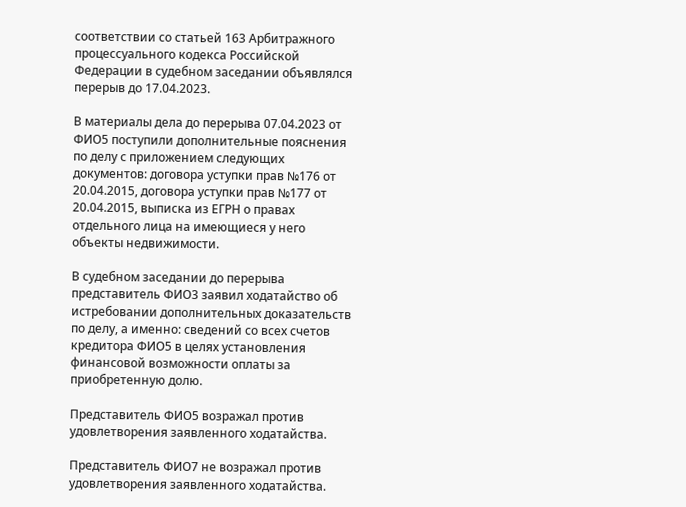соответствии со статьей 163 Арбитражного процессуального кодекса Российской Федерации в судебном заседании объявлялся перерыв до 17.04.2023.

В материалы дела до перерыва 07.04.2023 от ФИО5 поступили дополнительные пояснения по делу с приложением следующих документов: договора уступки прав №176 от 20.04.2015, договора уступки прав №177 от 20.04.2015, выписка из ЕГРН о правах отдельного лица на имеющиеся у него объекты недвижимости.

В судебном заседании до перерыва представитель ФИО3 заявил ходатайство об истребовании дополнительных доказательств по делу, а именно: сведений со всех счетов кредитора ФИО5 в целях установления финансовой возможности оплаты за приобретенную долю.

Представитель ФИО5 возражал против удовлетворения заявленного ходатайства.

Представитель ФИО7 не возражал против удовлетворения заявленного ходатайства.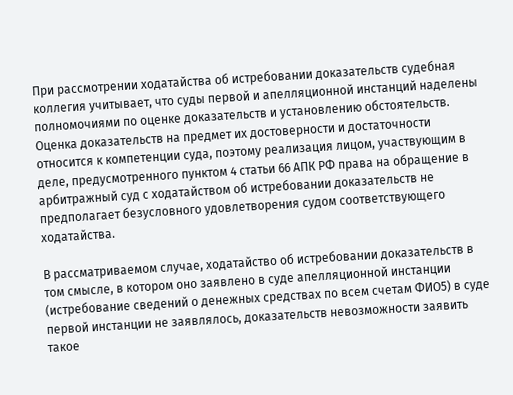При рассмотрении ходатайства об истребовании доказательств судебная коллегия учитывает, что суды первой и апелляционной инстанций наделены полномочиями по оценке доказательств и установлению обстоятельств. Оценка доказательств на предмет их достоверности и достаточности относится к компетенции суда, поэтому реализация лицом, участвующим в деле, предусмотренного пунктом 4 статьи 66 АПК РФ права на обращение в арбитражный суд с ходатайством об истребовании доказательств не предполагает безусловного удовлетворения судом соответствующего ходатайства.

В рассматриваемом случае, ходатайство об истребовании доказательств в том смысле, в котором оно заявлено в суде апелляционной инстанции (истребование сведений о денежных средствах по всем счетам ФИО5) в суде первой инстанции не заявлялось, доказательств невозможности заявить такое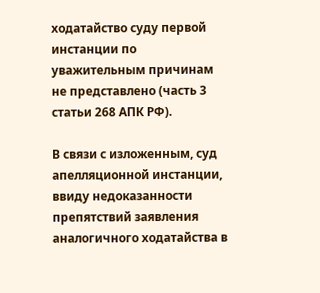ходатайство суду первой инстанции по уважительным причинам не представлено (часть 3 статьи 268 АПК РФ).

В связи с изложенным, суд апелляционной инстанции, ввиду недоказанности препятствий заявления аналогичного ходатайства в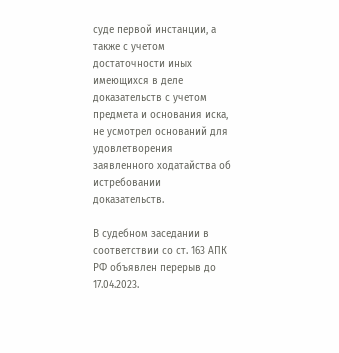суде первой инстанции, а также с учетом достаточности иных имеющихся в деле доказательств с учетом предмета и основания иска, не усмотрел оснований для удовлетворения заявленного ходатайства об истребовании доказательств.

В судебном заседании в соответствии со ст. 163 АПК РФ объявлен перерыв до 17.04.2023.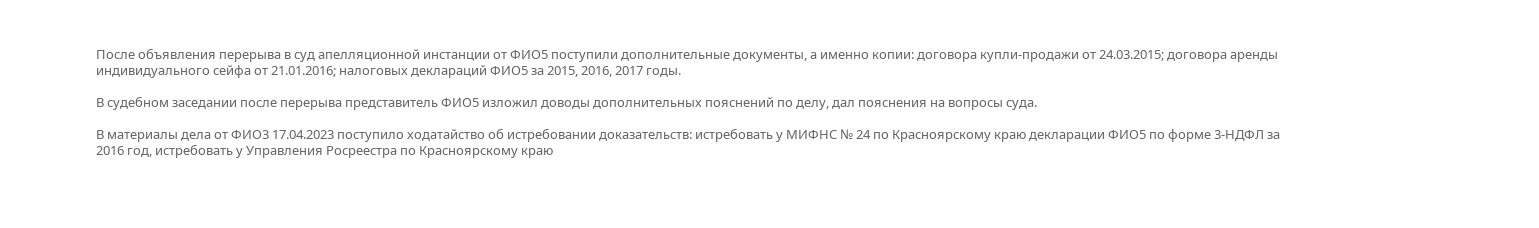После объявления перерыва в суд апелляционной инстанции от ФИО5 поступили дополнительные документы, а именно копии: договора купли-продажи от 24.03.2015; договора аренды индивидуального сейфа от 21.01.2016; налоговых деклараций ФИО5 за 2015, 2016, 2017 годы.

В судебном заседании после перерыва представитель ФИО5 изложил доводы дополнительных пояснений по делу, дал пояснения на вопросы суда.

В материалы дела от ФИО3 17.04.2023 поступило ходатайство об истребовании доказательств: истребовать у МИФНС № 24 по Красноярскому краю декларации ФИО5 по форме 3-НДФЛ за 2016 год, истребовать у Управления Росреестра по Красноярскому краю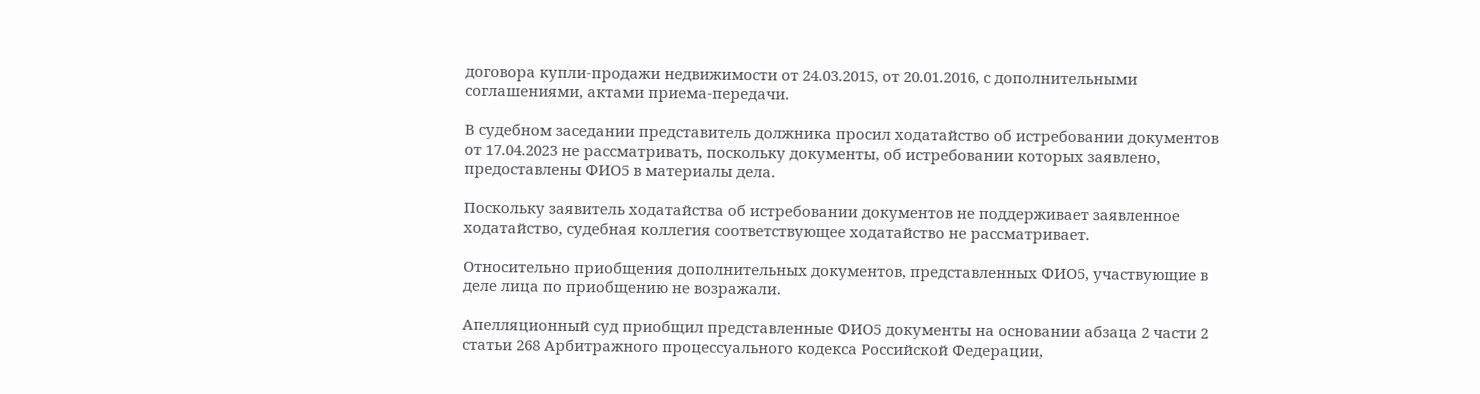договора купли-продажи недвижимости от 24.03.2015, от 20.01.2016, с дополнительными соглашениями, актами приема-передачи.

В судебном заседании представитель должника просил ходатайство об истребовании документов от 17.04.2023 не рассматривать, поскольку документы, об истребовании которых заявлено, предоставлены ФИО5 в материалы дела.

Поскольку заявитель ходатайства об истребовании документов не поддерживает заявленное ходатайство, судебная коллегия соответствующее ходатайство не рассматривает.

Относительно приобщения дополнительных документов, представленных ФИО5, участвующие в деле лица по приобщению не возражали.

Апелляционный суд приобщил представленные ФИО5 документы на основании абзаца 2 части 2 статьи 268 Арбитражного процессуального кодекса Российской Федерации,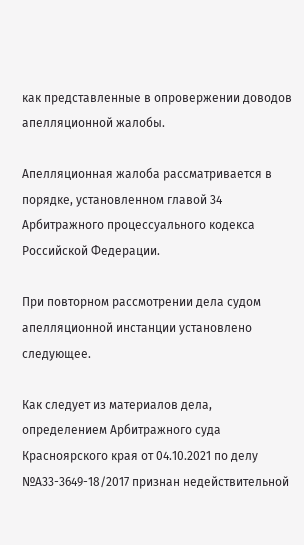как представленные в опровержении доводов апелляционной жалобы.

Апелляционная жалоба рассматривается в порядке, установленном главой 34 Арбитражного процессуального кодекса Российской Федерации.

При повторном рассмотрении дела судом апелляционной инстанции установлено следующее.

Как следует из материалов дела, определением Арбитражного суда Красноярского края от 04.10.2021 по делу №А33-3649-18/2017 признан недействительной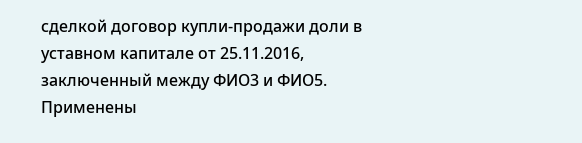сделкой договор купли-продажи доли в уставном капитале от 25.11.2016, заключенный между ФИО3 и ФИО5. Применены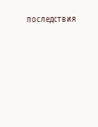последствия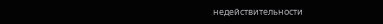недействительности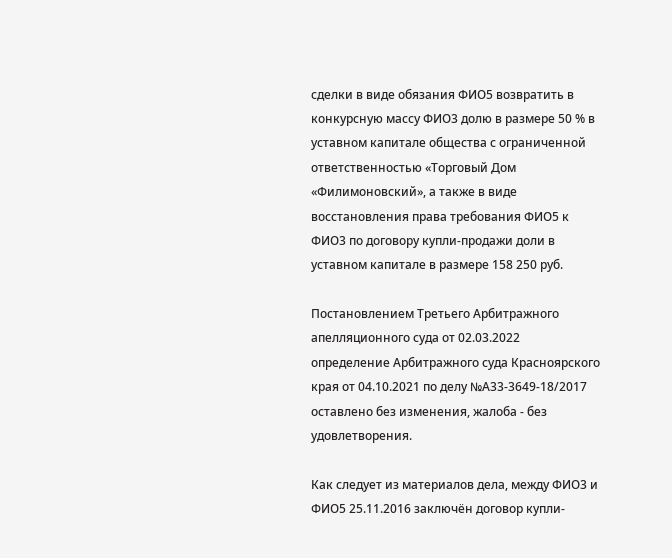сделки в виде обязания ФИО5 возвратить в конкурсную массу ФИО3 долю в размере 50 % в уставном капитале общества с ограниченной ответственностью «Торговый Дом «Филимоновский», а также в виде восстановления права требования ФИО5 к ФИО3 по договору купли-продажи доли в уставном капитале в размере 158 250 руб.

Постановлением Третьего Арбитражного апелляционного суда от 02.03.2022 определение Арбитражного суда Красноярского края от 04.10.2021 по делу №А33-3649-18/2017 оставлено без изменения, жалоба - без удовлетворения.

Как следует из материалов дела, между ФИО3 и ФИО5 25.11.2016 заключён договор купли-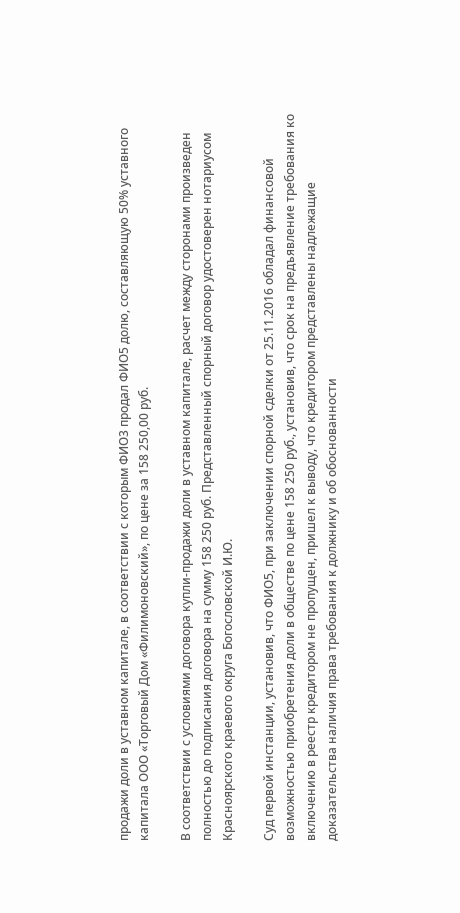продажи доли в уставном капитале, в соответствии с которым ФИО3 продал ФИО5 долю, составляющую 50% уставного капитала ООО «Торговый Дом «Филимоновский», по цене за 158 250,00 руб.

В соответствии с условиями договора купли-продажи доли в уставном капитале, расчет между сторонами произведен полностью до подписания договора на сумму 158 250 руб. Представленный спорный договор удостоверен нотариусом Красноярского краевого округа Богословской И.Ю.

Суд первой инстанции, установив, что ФИО5, при заключении спорной сделки от 25.11.2016 обладал финансовой возможностью приобретения доли в обществе по цене 158 250 руб., установив, что срок на предъявление требования ко включению в реестр кредитором не пропущен, пришел к выводу, что кредитором представлены надлежащие доказательства наличия права требования к должнику и об обоснованности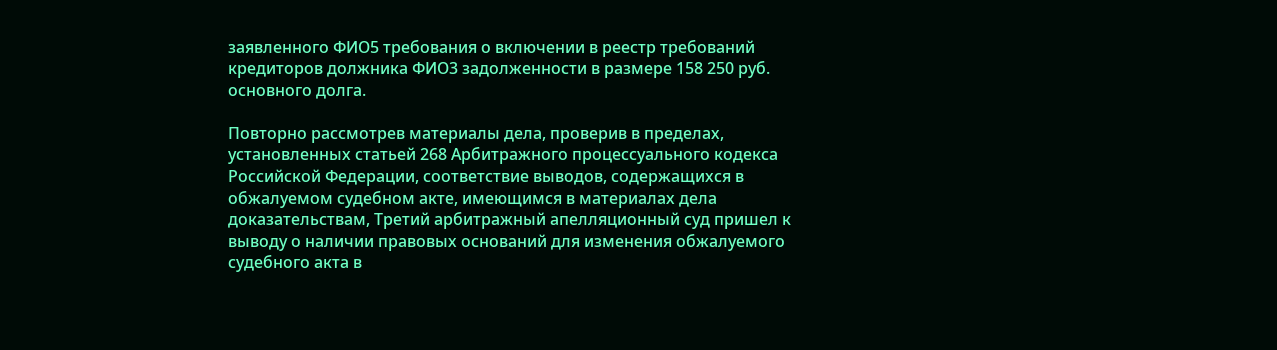заявленного ФИО5 требования о включении в реестр требований кредиторов должника ФИО3 задолженности в размере 158 250 руб. основного долга.

Повторно рассмотрев материалы дела, проверив в пределах, установленных статьей 268 Арбитражного процессуального кодекса Российской Федерации, соответствие выводов, содержащихся в обжалуемом судебном акте, имеющимся в материалах дела доказательствам, Третий арбитражный апелляционный суд пришел к выводу о наличии правовых оснований для изменения обжалуемого судебного акта в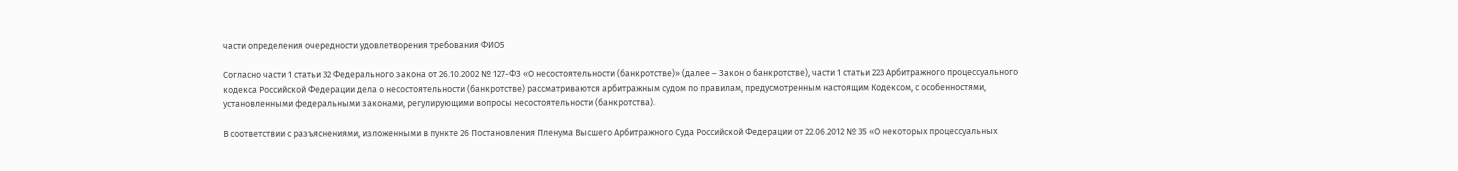части определения очередности удовлетворения требования ФИО5

Согласно части 1 статьи 32 Федерального закона от 26.10.2002 № 127-ФЗ «О несостоятельности (банкротстве)» (далее – Закон о банкротстве), части 1 статьи 223 Арбитражного процессуального кодекса Российской Федерации дела о несостоятельности (банкротстве) рассматриваются арбитражным судом по правилам, предусмотренным настоящим Кодексом, с особенностями, установленными федеральными законами, регулирующими вопросы несостоятельности (банкротства).

В соответствии с разъяснениями, изложенными в пункте 26 Постановления Пленума Высшего Арбитражного Суда Российской Федерации от 22.06.2012 № 35 «О некоторых процессуальных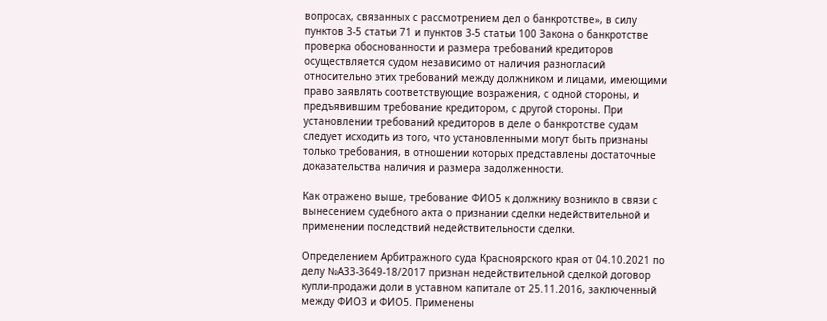вопросах, связанных с рассмотрением дел о банкротстве», в силу пунктов 3-5 статьи 71 и пунктов 3-5 статьи 100 Закона о банкротстве проверка обоснованности и размера требований кредиторов осуществляется судом независимо от наличия разногласий относительно этих требований между должником и лицами, имеющими право заявлять соответствующие возражения, с одной стороны, и предъявившим требование кредитором, с другой стороны. При установлении требований кредиторов в деле о банкротстве судам следует исходить из того, что установленными могут быть признаны только требования, в отношении которых представлены достаточные доказательства наличия и размера задолженности.

Как отражено выше, требование ФИО5 к должнику возникло в связи с вынесением судебного акта о признании сделки недействительной и применении последствий недействительности сделки.

Определением Арбитражного суда Красноярского края от 04.10.2021 по делу №А33-3649-18/2017 признан недействительной сделкой договор купли-продажи доли в уставном капитале от 25.11.2016, заключенный между ФИО3 и ФИО5. Применены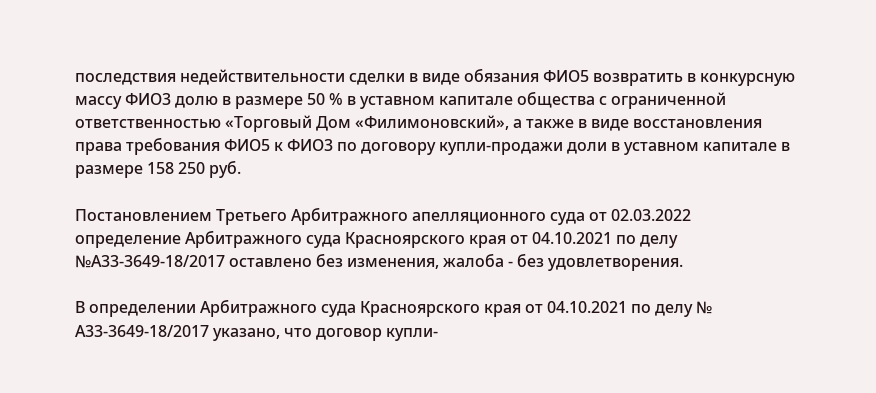последствия недействительности сделки в виде обязания ФИО5 возвратить в конкурсную массу ФИО3 долю в размере 50 % в уставном капитале общества с ограниченной ответственностью «Торговый Дом «Филимоновский», а также в виде восстановления права требования ФИО5 к ФИО3 по договору купли-продажи доли в уставном капитале в размере 158 250 руб.

Постановлением Третьего Арбитражного апелляционного суда от 02.03.2022 определение Арбитражного суда Красноярского края от 04.10.2021 по делу №А33-3649-18/2017 оставлено без изменения, жалоба - без удовлетворения.

В определении Арбитражного суда Красноярского края от 04.10.2021 по делу № А33-3649-18/2017 указано, что договор купли-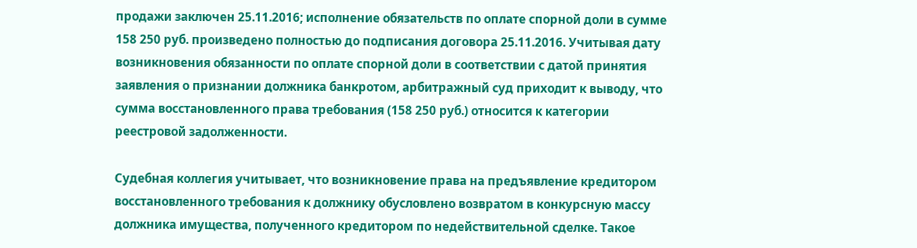продажи заключен 25.11.2016; исполнение обязательств по оплате спорной доли в сумме 158 250 руб. произведено полностью до подписания договора 25.11.2016. Учитывая дату возникновения обязанности по оплате спорной доли в соответствии с датой принятия заявления о признании должника банкротом, арбитражный суд приходит к выводу, что сумма восстановленного права требования (158 250 руб.) относится к категории реестровой задолженности.

Судебная коллегия учитывает, что возникновение права на предъявление кредитором восстановленного требования к должнику обусловлено возвратом в конкурсную массу должника имущества, полученного кредитором по недействительной сделке. Такое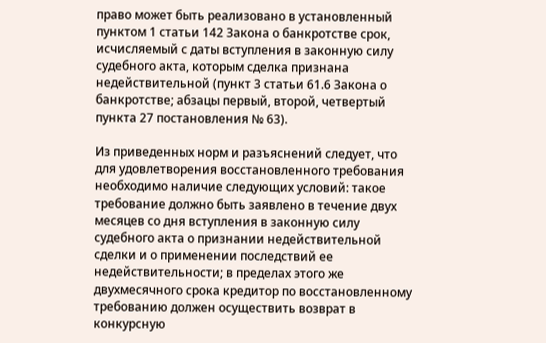право может быть реализовано в установленный пунктом 1 статьи 142 Закона о банкротстве срок, исчисляемый с даты вступления в законную силу судебного акта, которым сделка признана недействительной (пункт 3 статьи 61.6 Закона о банкротстве; абзацы первый, второй, четвертый пункта 27 постановления № 63).

Из приведенных норм и разъяснений следует, что для удовлетворения восстановленного требования необходимо наличие следующих условий: такое требование должно быть заявлено в течение двух месяцев со дня вступления в законную силу судебного акта о признании недействительной сделки и о применении последствий ее недействительности; в пределах этого же двухмесячного срока кредитор по восстановленному требованию должен осуществить возврат в конкурсную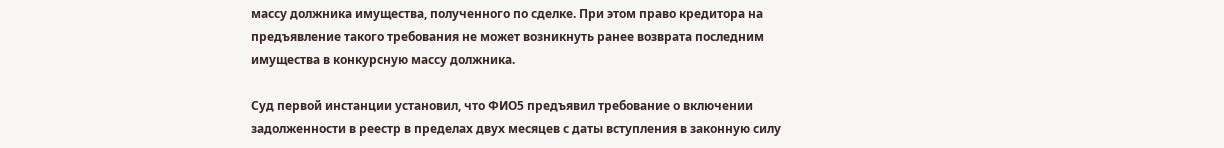массу должника имущества, полученного по сделке. При этом право кредитора на предъявление такого требования не может возникнуть ранее возврата последним имущества в конкурсную массу должника.

Суд первой инстанции установил, что ФИО5 предъявил требование о включении задолженности в реестр в пределах двух месяцев с даты вступления в законную силу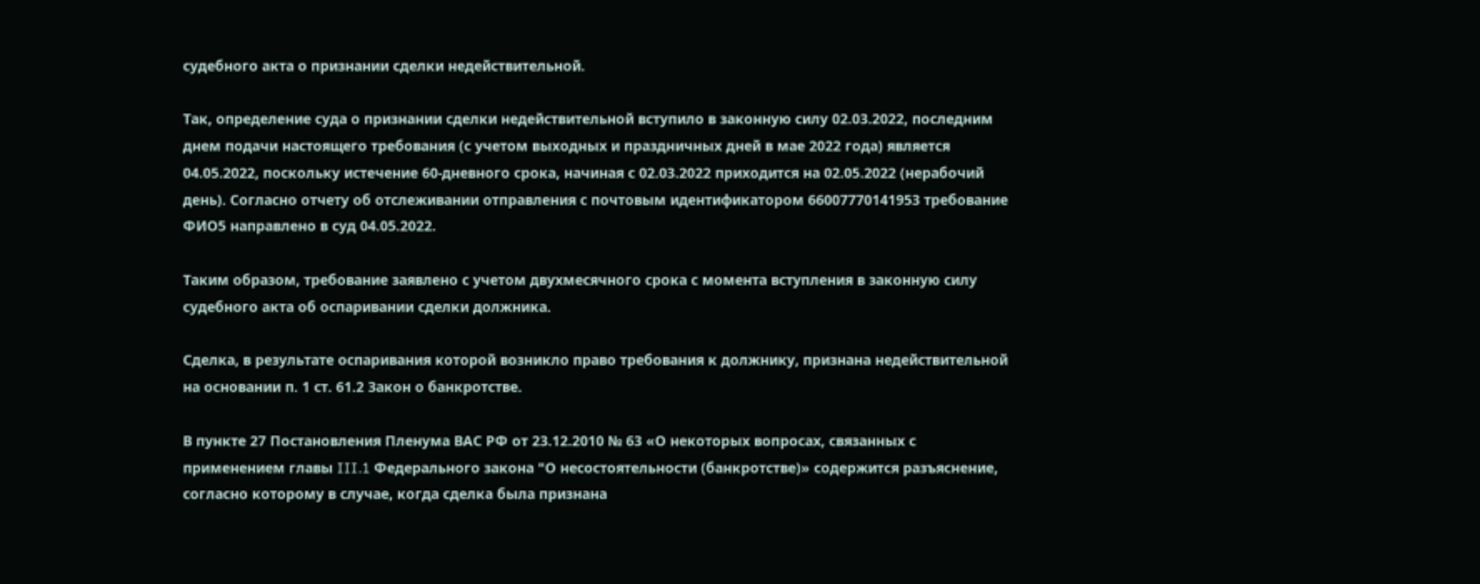судебного акта о признании сделки недействительной.

Так, определение суда о признании сделки недействительной вступило в законную силу 02.03.2022, последним днем подачи настоящего требования (с учетом выходных и праздничных дней в мае 2022 года) является 04.05.2022, поскольку истечение 60-дневного срока, начиная с 02.03.2022 приходится на 02.05.2022 (нерабочий день). Согласно отчету об отслеживании отправления с почтовым идентификатором 66007770141953 требование ФИО5 направлено в суд 04.05.2022.

Таким образом, требование заявлено с учетом двухмесячного срока с момента вступления в законную силу судебного акта об оспаривании сделки должника.

Сделка, в результате оспаривания которой возникло право требования к должнику, признана недействительной на основании п. 1 ст. 61.2 Закон о банкротстве.

В пункте 27 Постановления Пленума ВАС РФ от 23.12.2010 № 63 «О некоторых вопросах, связанных с применением главы III.1 Федерального закона "О несостоятельности (банкротстве)» содержится разъяснение, согласно которому в случае, когда сделка была признана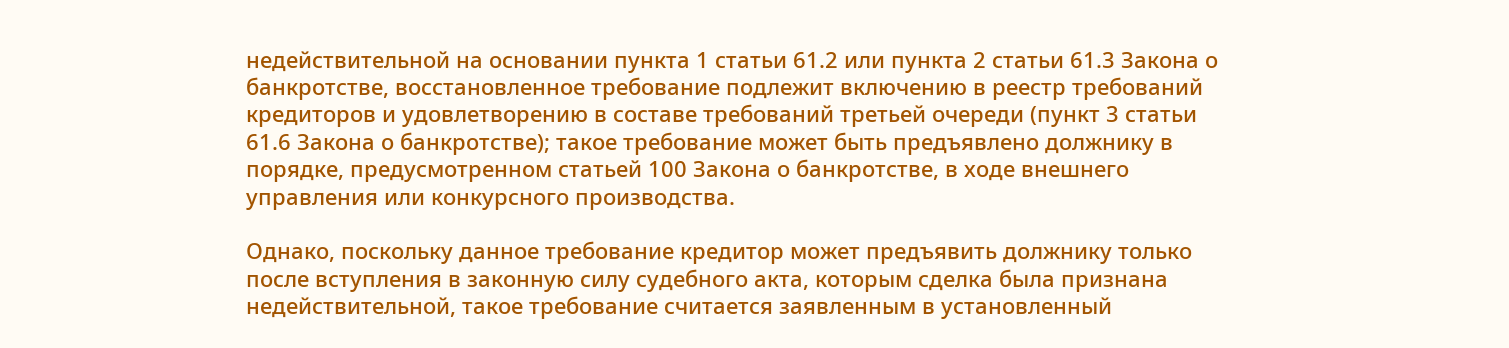недействительной на основании пункта 1 статьи 61.2 или пункта 2 статьи 61.3 Закона о банкротстве, восстановленное требование подлежит включению в реестр требований кредиторов и удовлетворению в составе требований третьей очереди (пункт 3 статьи 61.6 Закона о банкротстве); такое требование может быть предъявлено должнику в порядке, предусмотренном статьей 100 Закона о банкротстве, в ходе внешнего управления или конкурсного производства.

Однако, поскольку данное требование кредитор может предъявить должнику только после вступления в законную силу судебного акта, которым сделка была признана недействительной, такое требование считается заявленным в установленный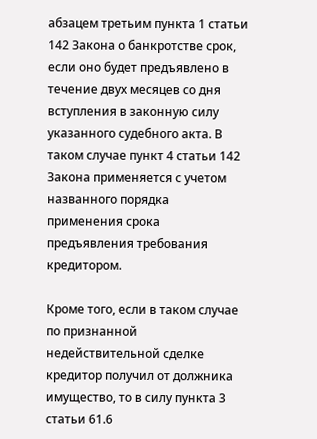абзацем третьим пункта 1 статьи 142 Закона о банкротстве срок, если оно будет предъявлено в течение двух месяцев со дня вступления в законную силу указанного судебного акта. В таком случае пункт 4 статьи 142 Закона применяется с учетом названного порядка применения срока предъявления требования кредитором.

Кроме того, если в таком случае по признанной недействительной сделке кредитор получил от должника имущество, то в силу пункта 3 статьи 61.6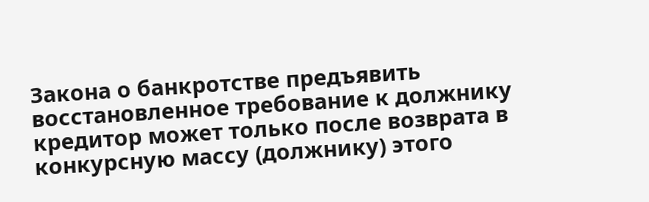Закона о банкротстве предъявить восстановленное требование к должнику кредитор может только после возврата в конкурсную массу (должнику) этого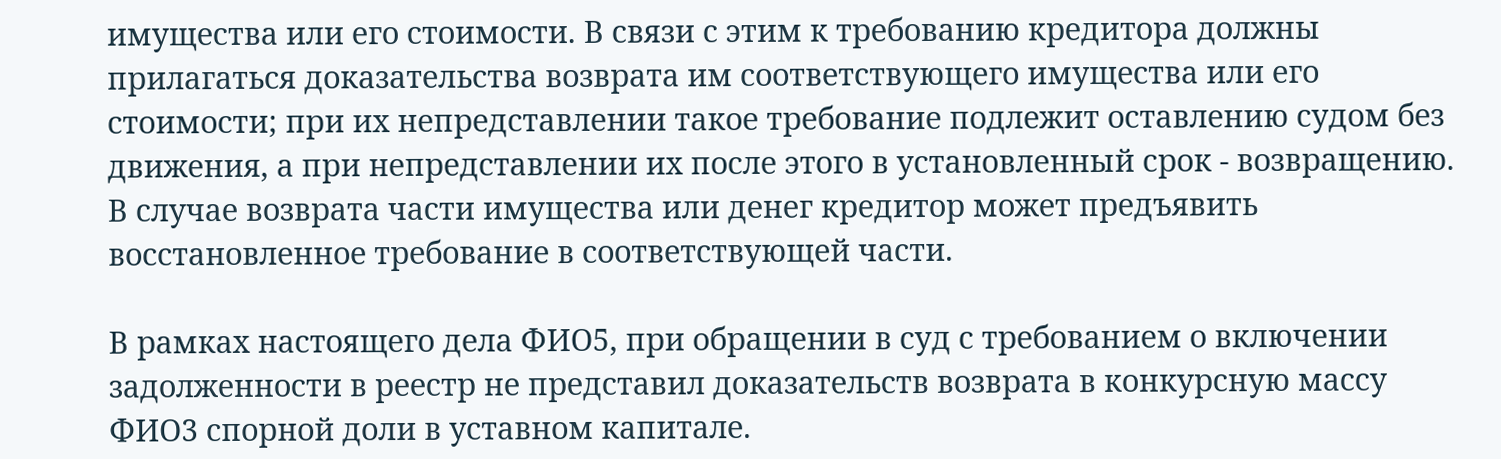имущества или его стоимости. В связи с этим к требованию кредитора должны прилагаться доказательства возврата им соответствующего имущества или его стоимости; при их непредставлении такое требование подлежит оставлению судом без движения, а при непредставлении их после этого в установленный срок - возвращению. В случае возврата части имущества или денег кредитор может предъявить восстановленное требование в соответствующей части.

В рамках настоящего дела ФИО5, при обращении в суд с требованием о включении задолженности в реестр не представил доказательств возврата в конкурсную массу ФИО3 спорной доли в уставном капитале.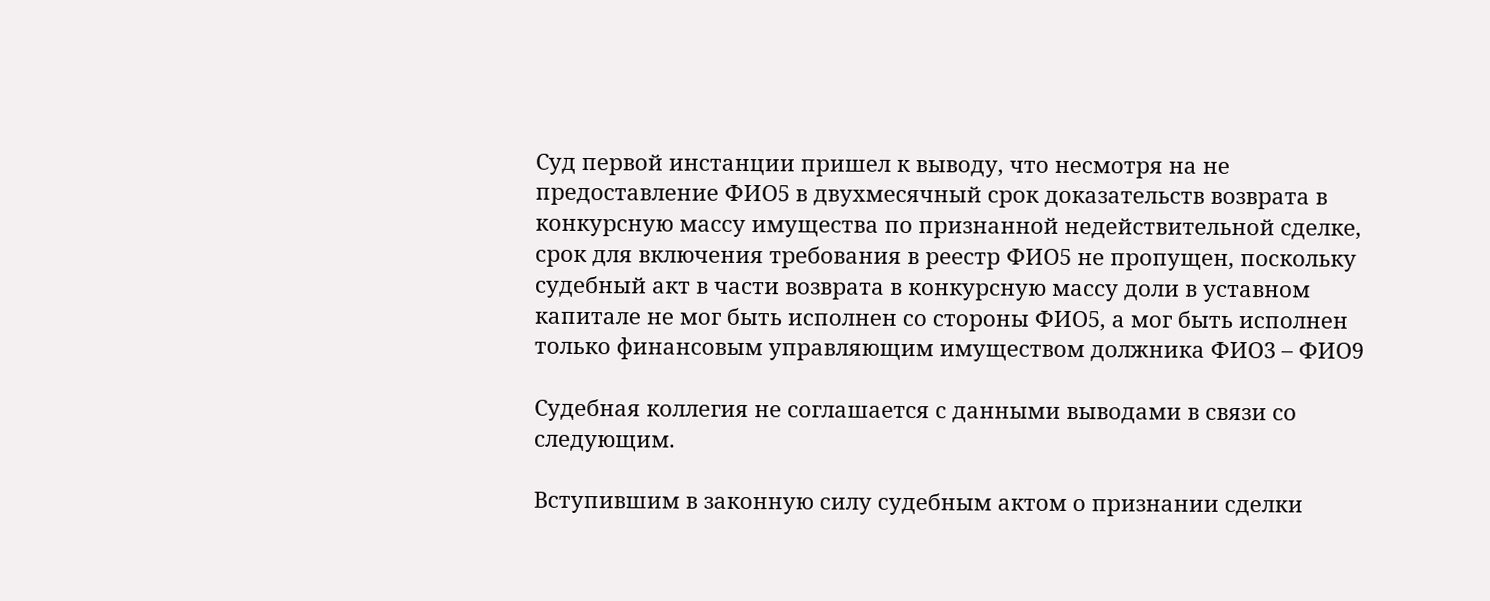Суд первой инстанции пришел к выводу, что несмотря на не предоставление ФИО5 в двухмесячный срок доказательств возврата в конкурсную массу имущества по признанной недействительной сделке, срок для включения требования в реестр ФИО5 не пропущен, поскольку судебный акт в части возврата в конкурсную массу доли в уставном капитале не мог быть исполнен со стороны ФИО5, а мог быть исполнен только финансовым управляющим имуществом должника ФИО3 – ФИО9

Судебная коллегия не соглашается с данными выводами в связи со следующим.

Вступившим в законную силу судебным актом о признании сделки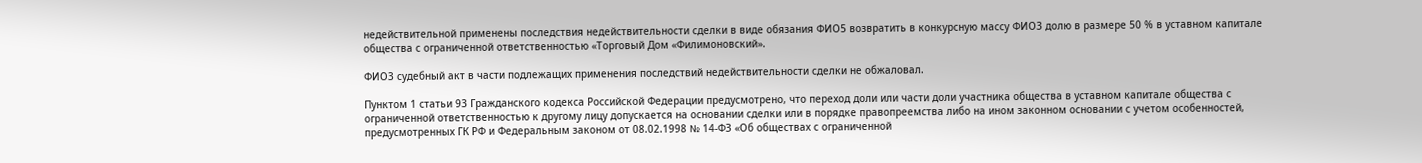недействительной применены последствия недействительности сделки в виде обязания ФИО5 возвратить в конкурсную массу ФИО3 долю в размере 50 % в уставном капитале общества с ограниченной ответственностью «Торговый Дом «Филимоновский».

ФИО3 судебный акт в части подлежащих применения последствий недействительности сделки не обжаловал.

Пунктом 1 статьи 93 Гражданского кодекса Российской Федерации предусмотрено, что переход доли или части доли участника общества в уставном капитале общества с ограниченной ответственностью к другому лицу допускается на основании сделки или в порядке правопреемства либо на ином законном основании с учетом особенностей, предусмотренных ГК РФ и Федеральным законом от 08.02.1998 № 14-ФЗ «Об обществах с ограниченной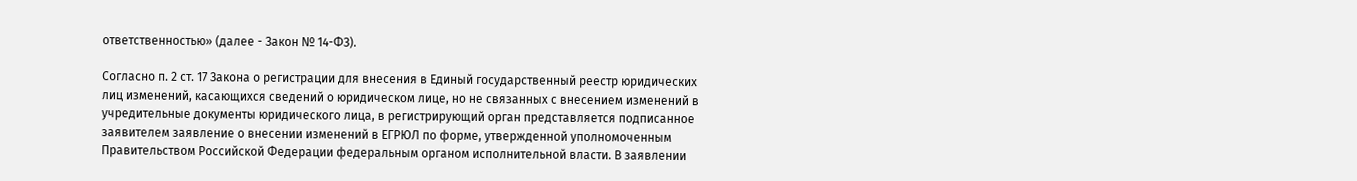ответственностью» (далее - Закон № 14-ФЗ).

Согласно п. 2 ст. 17 Закона о регистрации для внесения в Единый государственный реестр юридических лиц изменений, касающихся сведений о юридическом лице, но не связанных с внесением изменений в учредительные документы юридического лица, в регистрирующий орган представляется подписанное заявителем заявление о внесении изменений в ЕГРЮЛ по форме, утвержденной уполномоченным Правительством Российской Федерации федеральным органом исполнительной власти. В заявлении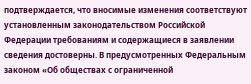подтверждается, что вносимые изменения соответствуют установленным законодательством Российской Федерации требованиям и содержащиеся в заявлении сведения достоверны. В предусмотренных Федеральным законом «Об обществах с ограниченной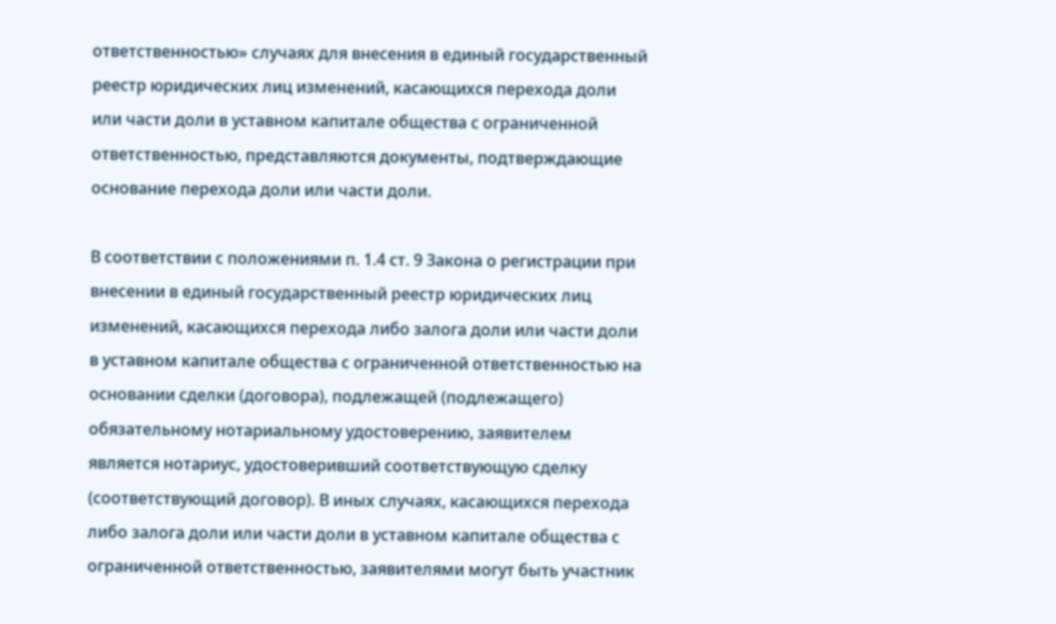ответственностью» случаях для внесения в единый государственный реестр юридических лиц изменений, касающихся перехода доли или части доли в уставном капитале общества с ограниченной ответственностью, представляются документы, подтверждающие основание перехода доли или части доли.

В соответствии с положениями п. 1.4 ст. 9 Закона о регистрации при внесении в единый государственный реестр юридических лиц изменений, касающихся перехода либо залога доли или части доли в уставном капитале общества с ограниченной ответственностью на основании сделки (договора), подлежащей (подлежащего) обязательному нотариальному удостоверению, заявителем является нотариус, удостоверивший соответствующую сделку (соответствующий договор). В иных случаях, касающихся перехода либо залога доли или части доли в уставном капитале общества с ограниченной ответственностью, заявителями могут быть участник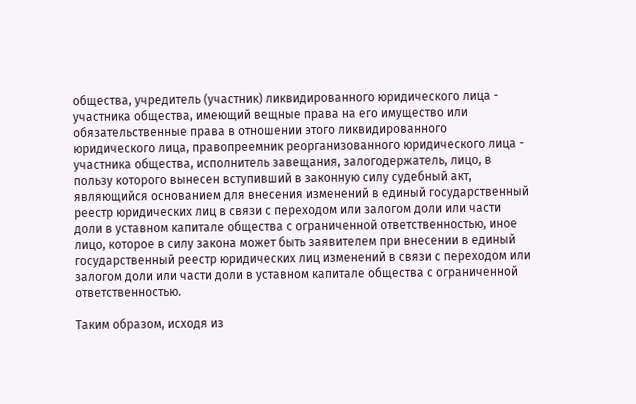общества, учредитель (участник) ликвидированного юридического лица - участника общества, имеющий вещные права на его имущество или обязательственные права в отношении этого ликвидированного юридического лица, правопреемник реорганизованного юридического лица - участника общества, исполнитель завещания, залогодержатель, лицо, в пользу которого вынесен вступивший в законную силу судебный акт, являющийся основанием для внесения изменений в единый государственный реестр юридических лиц в связи с переходом или залогом доли или части доли в уставном капитале общества с ограниченной ответственностью, иное лицо, которое в силу закона может быть заявителем при внесении в единый государственный реестр юридических лиц изменений в связи с переходом или залогом доли или части доли в уставном капитале общества с ограниченной ответственностью.

Таким образом, исходя из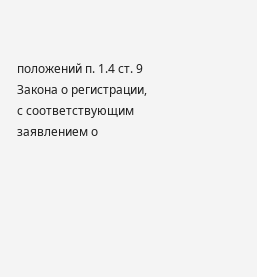положений п. 1.4 ст. 9 Закона о регистрации, с соответствующим заявлением о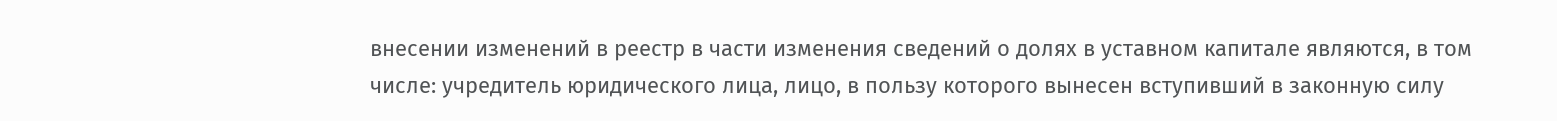внесении изменений в реестр в части изменения сведений о долях в уставном капитале являются, в том числе: учредитель юридического лица, лицо, в пользу которого вынесен вступивший в законную силу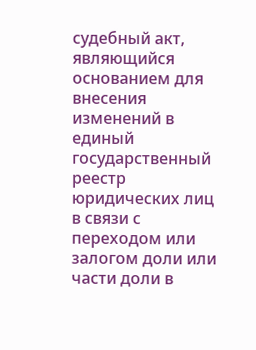судебный акт, являющийся основанием для внесения изменений в единый государственный реестр юридических лиц в связи с переходом или залогом доли или части доли в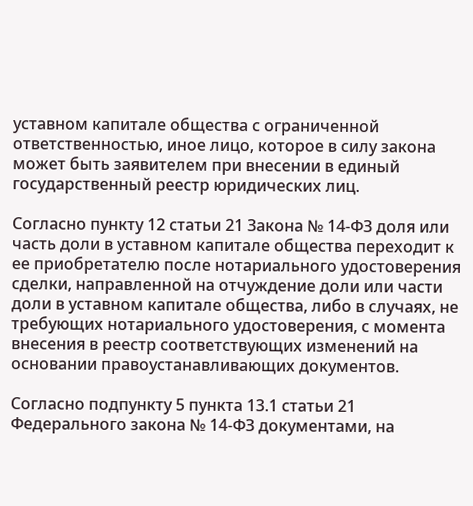уставном капитале общества с ограниченной ответственностью, иное лицо, которое в силу закона может быть заявителем при внесении в единый государственный реестр юридических лиц.

Согласно пункту 12 статьи 21 Закона № 14-ФЗ доля или часть доли в уставном капитале общества переходит к ее приобретателю после нотариального удостоверения сделки, направленной на отчуждение доли или части доли в уставном капитале общества, либо в случаях, не требующих нотариального удостоверения, с момента внесения в реестр соответствующих изменений на основании правоустанавливающих документов.

Согласно подпункту 5 пункта 13.1 статьи 21 Федерального закона № 14-ФЗ документами, на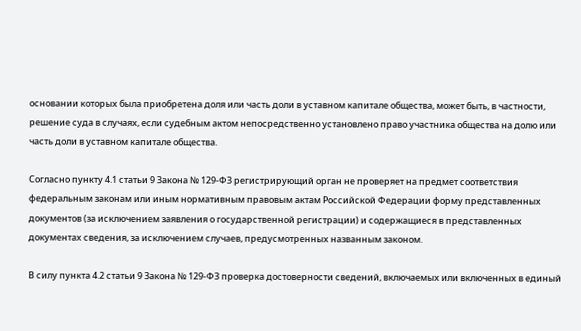основании которых была приобретена доля или часть доли в уставном капитале общества, может быть, в частности, решение суда в случаях, если судебным актом непосредственно установлено право участника общества на долю или часть доли в уставном капитале общества.

Согласно пункту 4.1 статьи 9 Закона № 129-ФЗ регистрирующий орган не проверяет на предмет соответствия федеральным законам или иным нормативным правовым актам Российской Федерации форму представленных документов (за исключением заявления о государственной регистрации) и содержащиеся в представленных документах сведения, за исключением случаев, предусмотренных названным законом.

В силу пункта 4.2 статьи 9 Закона № 129-ФЗ проверка достоверности сведений, включаемых или включенных в единый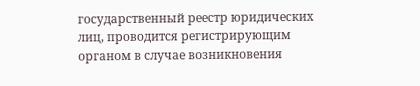государственный реестр юридических лиц, проводится регистрирующим органом в случае возникновения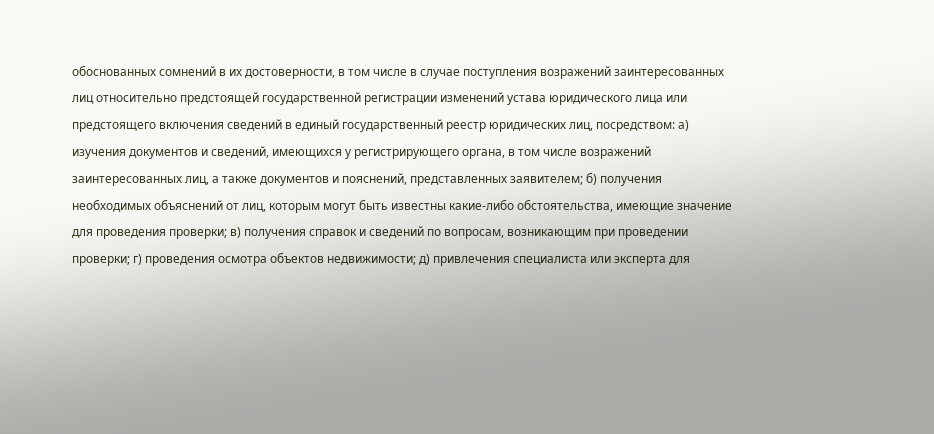обоснованных сомнений в их достоверности, в том числе в случае поступления возражений заинтересованных лиц относительно предстоящей государственной регистрации изменений устава юридического лица или предстоящего включения сведений в единый государственный реестр юридических лиц, посредством: а) изучения документов и сведений, имеющихся у регистрирующего органа, в том числе возражений заинтересованных лиц, а также документов и пояснений, представленных заявителем; б) получения необходимых объяснений от лиц, которым могут быть известны какие-либо обстоятельства, имеющие значение для проведения проверки; в) получения справок и сведений по вопросам, возникающим при проведении проверки; г) проведения осмотра объектов недвижимости; д) привлечения специалиста или эксперта для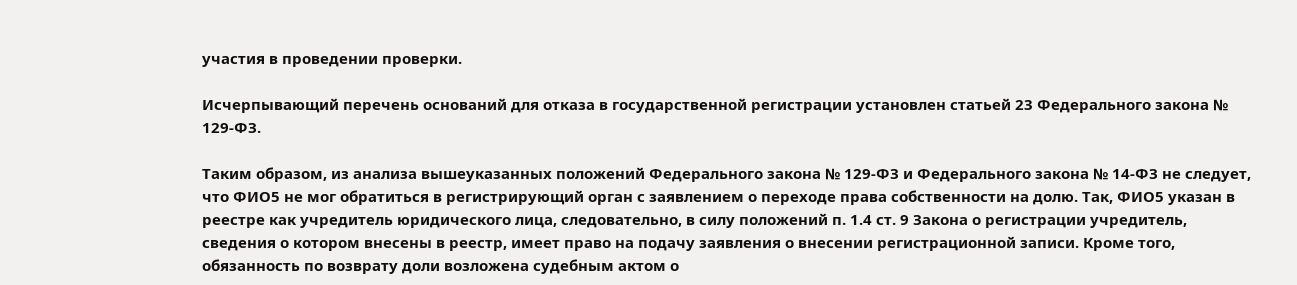участия в проведении проверки.

Исчерпывающий перечень оснований для отказа в государственной регистрации установлен статьей 23 Федерального закона № 129-ФЗ.

Таким образом, из анализа вышеуказанных положений Федерального закона № 129-ФЗ и Федерального закона № 14-ФЗ не следует, что ФИО5 не мог обратиться в регистрирующий орган с заявлением о переходе права собственности на долю. Так, ФИО5 указан в реестре как учредитель юридического лица, следовательно, в силу положений п. 1.4 ст. 9 Закона о регистрации учредитель, сведения о котором внесены в реестр, имеет право на подачу заявления о внесении регистрационной записи. Кроме того, обязанность по возврату доли возложена судебным актом о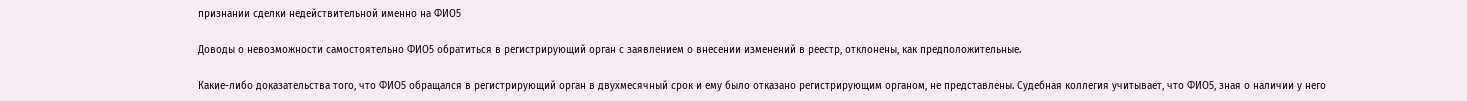признании сделки недействительной именно на ФИО5

Доводы о невозможности самостоятельно ФИО5 обратиться в регистрирующий орган с заявлением о внесении изменений в реестр, отклонены, как предположительные.

Какие-либо доказательства того, что ФИО5 обращался в регистрирующий орган в двухмесячный срок и ему было отказано регистрирующим органом, не представлены. Судебная коллегия учитывает, что ФИО5, зная о наличии у него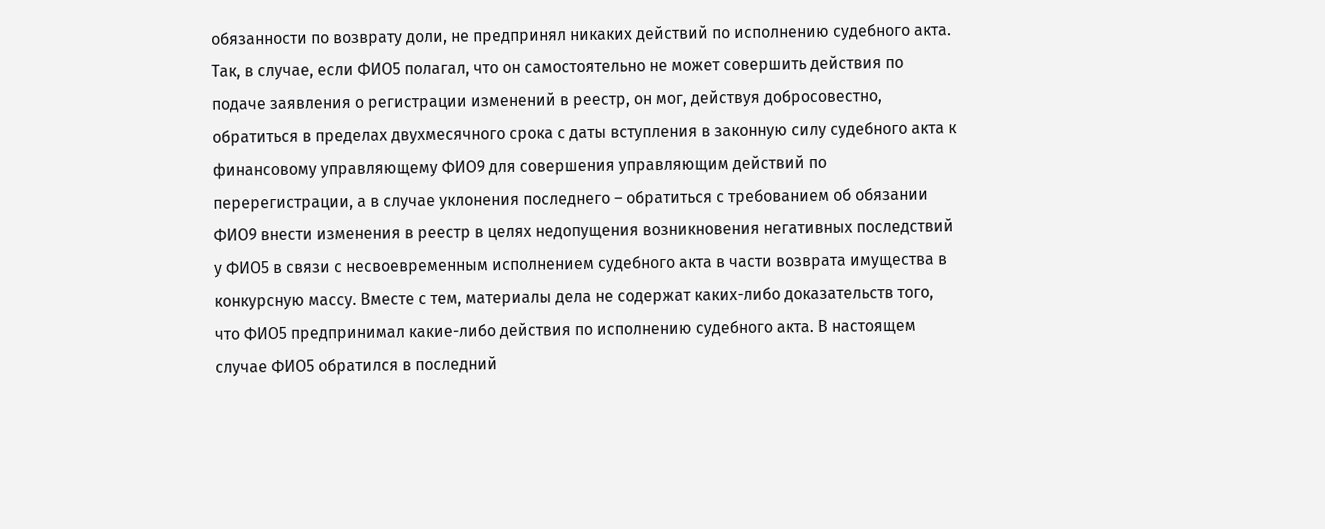обязанности по возврату доли, не предпринял никаких действий по исполнению судебного акта. Так, в случае, если ФИО5 полагал, что он самостоятельно не может совершить действия по подаче заявления о регистрации изменений в реестр, он мог, действуя добросовестно, обратиться в пределах двухмесячного срока с даты вступления в законную силу судебного акта к финансовому управляющему ФИО9 для совершения управляющим действий по перерегистрации, а в случае уклонения последнего – обратиться с требованием об обязании ФИО9 внести изменения в реестр в целях недопущения возникновения негативных последствий у ФИО5 в связи с несвоевременным исполнением судебного акта в части возврата имущества в конкурсную массу. Вместе с тем, материалы дела не содержат каких-либо доказательств того, что ФИО5 предпринимал какие-либо действия по исполнению судебного акта. В настоящем случае ФИО5 обратился в последний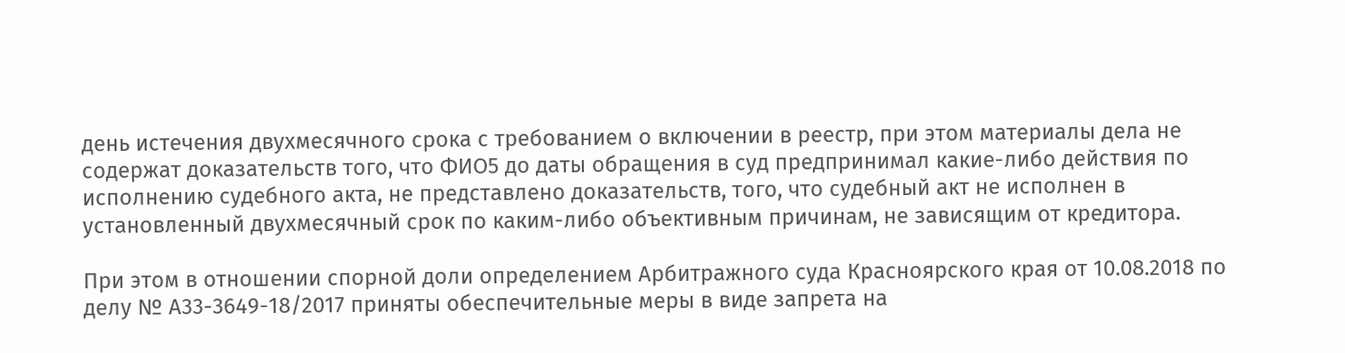день истечения двухмесячного срока с требованием о включении в реестр, при этом материалы дела не содержат доказательств того, что ФИО5 до даты обращения в суд предпринимал какие-либо действия по исполнению судебного акта, не представлено доказательств, того, что судебный акт не исполнен в установленный двухмесячный срок по каким-либо объективным причинам, не зависящим от кредитора.

При этом в отношении спорной доли определением Арбитражного суда Красноярского края от 10.08.2018 по делу № А33-3649-18/2017 приняты обеспечительные меры в виде запрета на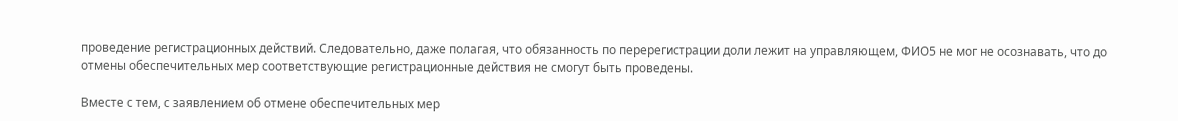проведение регистрационных действий. Следовательно, даже полагая, что обязанность по перерегистрации доли лежит на управляющем, ФИО5 не мог не осознавать, что до отмены обеспечительных мер соответствующие регистрационные действия не смогут быть проведены.

Вместе с тем, с заявлением об отмене обеспечительных мер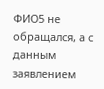ФИО5 не обращался, а с данным заявлением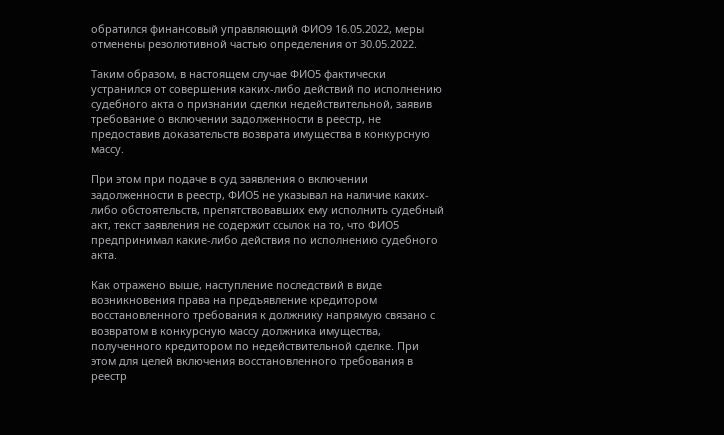обратился финансовый управляющий ФИО9 16.05.2022, меры отменены резолютивной частью определения от 30.05.2022.

Таким образом, в настоящем случае ФИО5 фактически устранился от совершения каких-либо действий по исполнению судебного акта о признании сделки недействительной, заявив требование о включении задолженности в реестр, не предоставив доказательств возврата имущества в конкурсную массу.

При этом при подаче в суд заявления о включении задолженности в реестр, ФИО5 не указывал на наличие каких-либо обстоятельств, препятствовавших ему исполнить судебный акт, текст заявления не содержит ссылок на то, что ФИО5 предпринимал какие-либо действия по исполнению судебного акта.

Как отражено выше, наступление последствий в виде возникновения права на предъявление кредитором восстановленного требования к должнику напрямую связано с возвратом в конкурсную массу должника имущества, полученного кредитором по недействительной сделке. При этом для целей включения восстановленного требования в реестр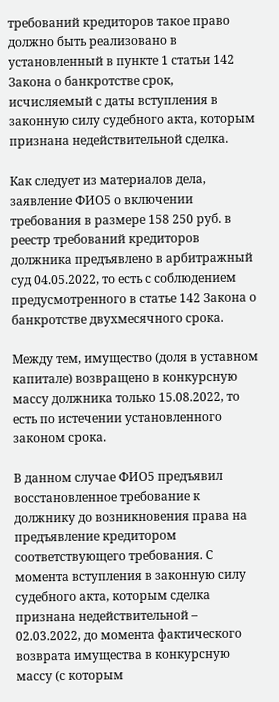требований кредиторов такое право должно быть реализовано в установленный в пункте 1 статьи 142 Закона о банкротстве срок, исчисляемый с даты вступления в законную силу судебного акта, которым признана недействительной сделка.

Как следует из материалов дела, заявление ФИО5 о включении требования в размере 158 250 руб. в реестр требований кредиторов должника предъявлено в арбитражный суд 04.05.2022, то есть с соблюдением предусмотренного в статье 142 Закона о банкротстве двухмесячного срока.

Между тем, имущество (доля в уставном капитале) возвращено в конкурсную массу должника только 15.08.2022, то есть по истечении установленного законом срока.

В данном случае ФИО5 предъявил восстановленное требование к должнику до возникновения права на предъявление кредитором соответствующего требования. С момента вступления в законную силу судебного акта, которым сделка признана недействительной – 02.03.2022, до момента фактического возврата имущества в конкурсную массу (с которым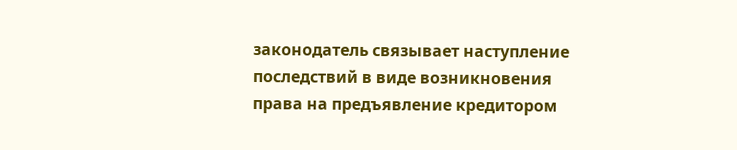законодатель связывает наступление последствий в виде возникновения права на предъявление кредитором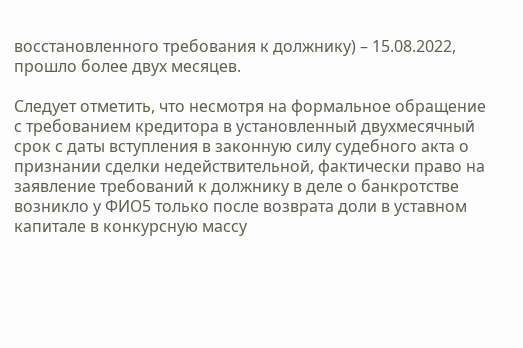восстановленного требования к должнику) – 15.08.2022, прошло более двух месяцев.

Следует отметить, что несмотря на формальное обращение с требованием кредитора в установленный двухмесячный срок с даты вступления в законную силу судебного акта о признании сделки недействительной, фактически право на заявление требований к должнику в деле о банкротстве возникло у ФИО5 только после возврата доли в уставном капитале в конкурсную массу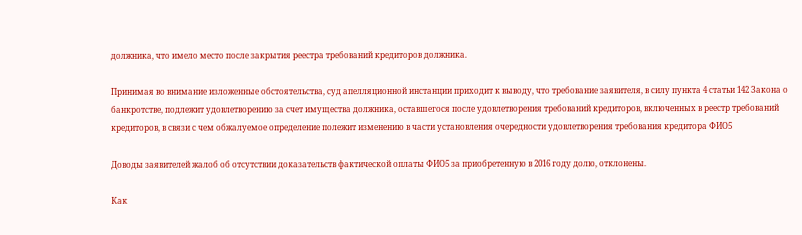должника, что имело место после закрытия реестра требований кредиторов должника.

Принимая во внимание изложенные обстоятельства, суд апелляционной инстанции приходит к выводу, что требование заявителя, в силу пункта 4 статьи 142 Закона о банкротстве, подлежит удовлетворению за счет имущества должника, оставшегося после удовлетворения требований кредиторов, включенных в реестр требований кредиторов, в связи с чем обжалуемое определение полежит изменению в части установления очередности удовлетворения требования кредитора ФИО5

Доводы заявителей жалоб об отсутствии доказательств фактической оплаты ФИО5 за приобретенную в 2016 году долю, отклонены.

Как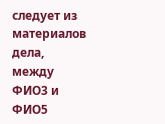следует из материалов дела, между ФИО3 и ФИО5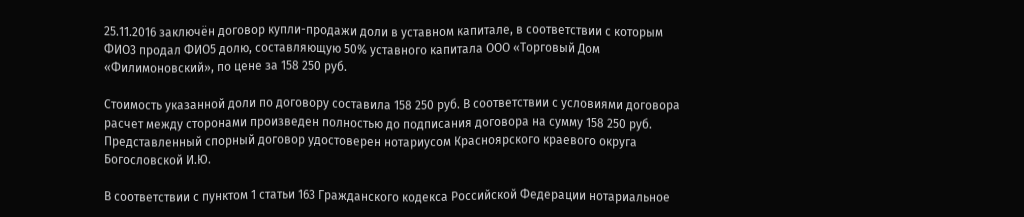25.11.2016 заключён договор купли-продажи доли в уставном капитале, в соответствии с которым ФИО3 продал ФИО5 долю, составляющую 50% уставного капитала ООО «Торговый Дом «Филимоновский», по цене за 158 250 руб.

Стоимость указанной доли по договору составила 158 250 руб. В соответствии с условиями договора расчет между сторонами произведен полностью до подписания договора на сумму 158 250 руб. Представленный спорный договор удостоверен нотариусом Красноярского краевого округа Богословской И.Ю.

В соответствии с пунктом 1 статьи 163 Гражданского кодекса Российской Федерации нотариальное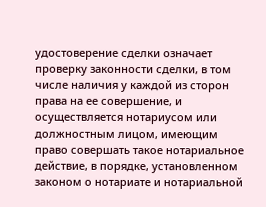удостоверение сделки означает проверку законности сделки, в том числе наличия у каждой из сторон права на ее совершение, и осуществляется нотариусом или должностным лицом, имеющим право совершать такое нотариальное действие, в порядке, установленном законом о нотариате и нотариальной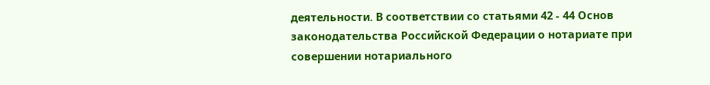деятельности. В соответствии со статьями 42 - 44 Основ законодательства Российской Федерации о нотариате при совершении нотариального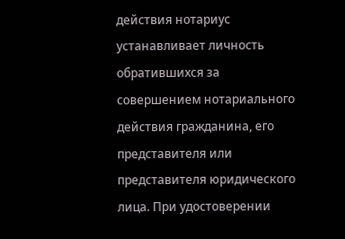действия нотариус устанавливает личность обратившихся за совершением нотариального действия гражданина, его представителя или представителя юридического лица. При удостоверении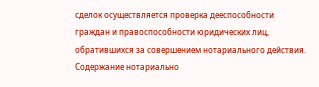сделок осуществляется проверка дееспособности граждан и правоспособности юридических лиц, обратившихся за совершением нотариального действия. Содержание нотариально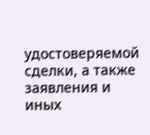удостоверяемой сделки, а также заявления и иных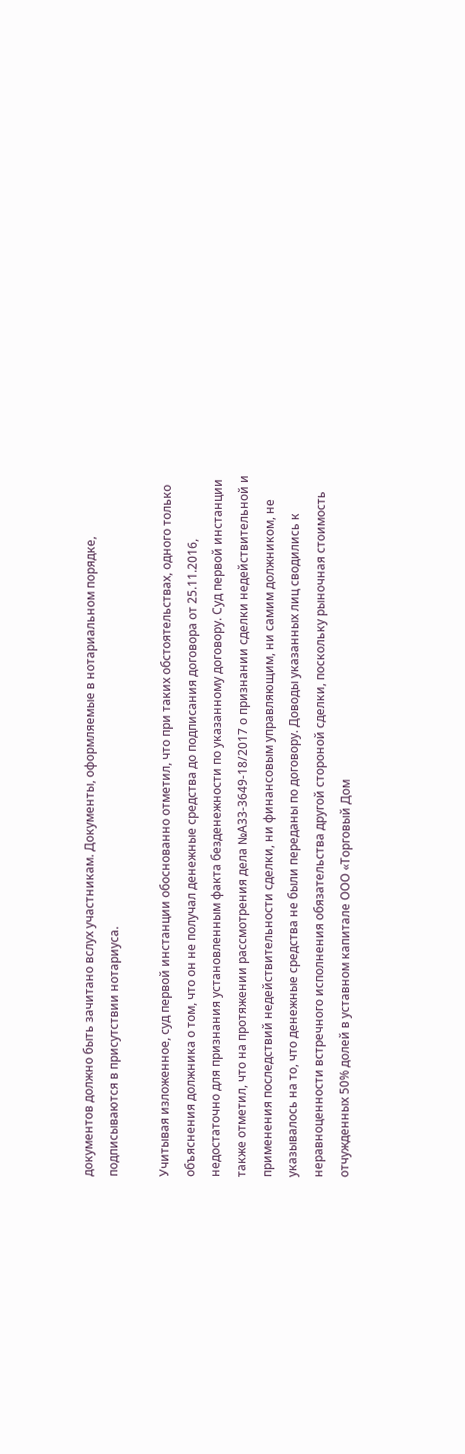документов должно быть зачитано вслух участникам. Документы, оформляемые в нотариальном порядке, подписываются в присутствии нотариуса.

Учитывая изложенное, суд первой инстанции обоснованно отметил, что при таких обстоятельствах, одного только объяснения должника о том, что он не получал денежные средства до подписания договора от 25.11.2016, недостаточно для признания установленным факта безденежности по указанному договору. Суд первой инстанции также отметил, что на протяжении рассмотрения дела №А33-3649-18/2017 о признании сделки недействительной и применения последствий недействительности сделки, ни финансовым управляющим, ни самим должником, не указывалось на то, что денежные средства не были переданы по договору. Доводы указанных лиц сводились к неравноценности встречного исполнения обязательства другой стороной сделки, поскольку рыночная стоимость отчужденных 50% долей в уставном капитале ООО «Торговый Дом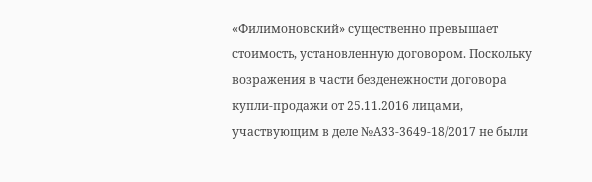«Филимоновский» существенно превышает стоимость, установленную договором. Поскольку возражения в части безденежности договора купли-продажи от 25.11.2016 лицами, участвующим в деле №А33-3649-18/2017 не были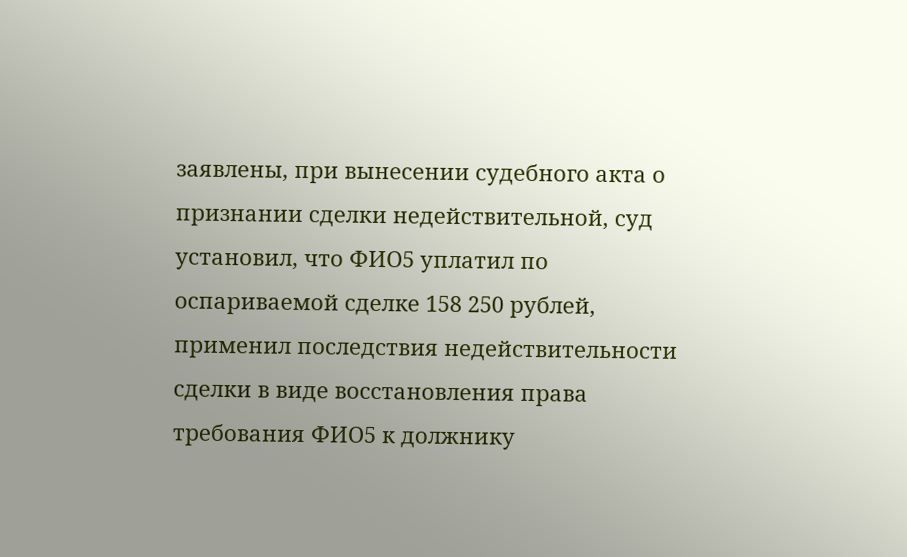заявлены, при вынесении судебного акта о признании сделки недействительной, суд установил, что ФИО5 уплатил по оспариваемой сделке 158 250 рублей, применил последствия недействительности сделки в виде восстановления права требования ФИО5 к должнику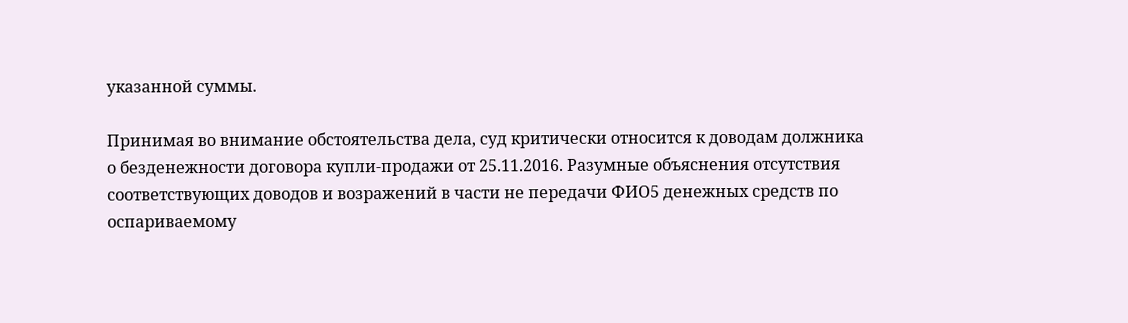указанной суммы.

Принимая во внимание обстоятельства дела, суд критически относится к доводам должника о безденежности договора купли-продажи от 25.11.2016. Разумные объяснения отсутствия соответствующих доводов и возражений в части не передачи ФИО5 денежных средств по оспариваемому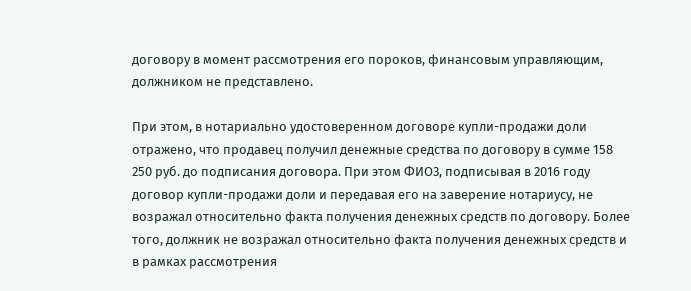договору в момент рассмотрения его пороков, финансовым управляющим, должником не представлено.

При этом, в нотариально удостоверенном договоре купли-продажи доли отражено, что продавец получил денежные средства по договору в сумме 158 250 руб. до подписания договора. При этом ФИО3, подписывая в 2016 году договор купли-продажи доли и передавая его на заверение нотариусу, не возражал относительно факта получения денежных средств по договору. Более того, должник не возражал относительно факта получения денежных средств и в рамках рассмотрения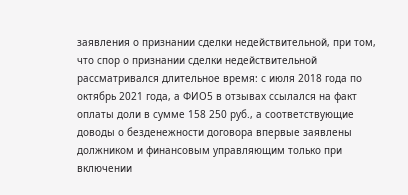заявления о признании сделки недействительной, при том, что спор о признании сделки недействительной рассматривался длительное время: с июля 2018 года по октябрь 2021 года, а ФИО5 в отзывах ссылался на факт оплаты доли в сумме 158 250 руб., а соответствующие доводы о безденежности договора впервые заявлены должником и финансовым управляющим только при включении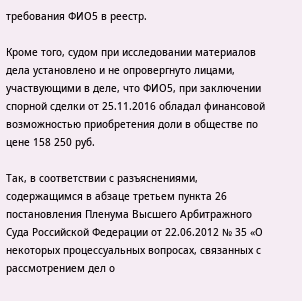требования ФИО5 в реестр.

Кроме того, судом при исследовании материалов дела установлено и не опровергнуто лицами, участвующими в деле, что ФИО5, при заключении спорной сделки от 25.11.2016 обладал финансовой возможностью приобретения доли в обществе по цене 158 250 руб.

Так, в соответствии с разъяснениями, содержащимся в абзаце третьем пункта 26 постановления Пленума Высшего Арбитражного Суда Российской Федерации от 22.06.2012 № 35 «О некоторых процессуальных вопросах, связанных с рассмотрением дел о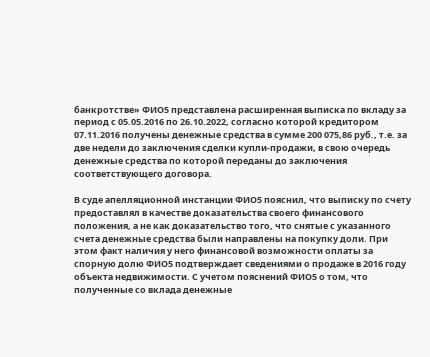банкротстве» ФИО5 представлена расширенная выписка по вкладу за период с 05.05.2016 по 26.10.2022, согласно которой кредитором 07.11.2016 получены денежные средства в сумме 200 075,86 руб., т.е. за две недели до заключения сделки купли-продажи, в свою очередь денежные средства по которой переданы до заключения соответствующего договора.

В суде апелляционной инстанции ФИО5 пояснил, что выписку по счету предоставлял в качестве доказательства своего финансового положения, а не как доказательство того, что снятые с указанного счета денежные средства были направлены на покупку доли. При этом факт наличия у него финансовой возможности оплаты за спорную долю ФИО5 подтверждает сведениями о продаже в 2016 году объекта недвижимости. С учетом пояснений ФИО5 о том, что полученные со вклада денежные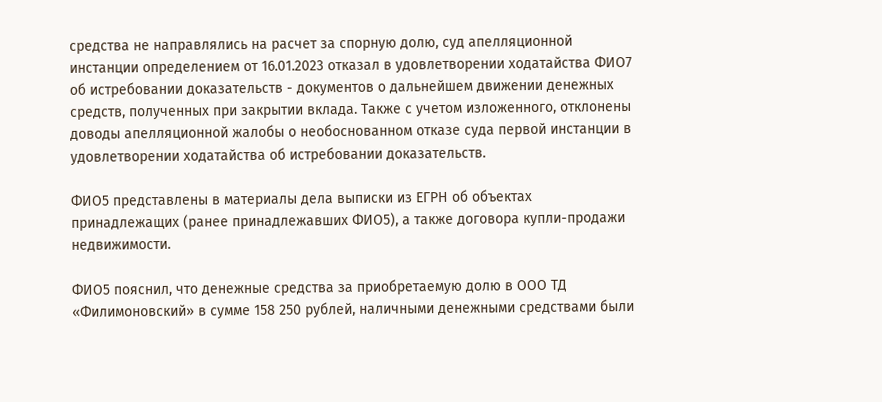средства не направлялись на расчет за спорную долю, суд апелляционной инстанции определением от 16.01.2023 отказал в удовлетворении ходатайства ФИО7 об истребовании доказательств - документов о дальнейшем движении денежных средств, полученных при закрытии вклада. Также с учетом изложенного, отклонены доводы апелляционной жалобы о необоснованном отказе суда первой инстанции в удовлетворении ходатайства об истребовании доказательств.

ФИО5 представлены в материалы дела выписки из ЕГРН об объектах принадлежащих (ранее принадлежавших ФИО5), а также договора купли-продажи недвижимости.

ФИО5 пояснил, что денежные средства за приобретаемую долю в ООО ТД «Филимоновский» в сумме 158 250 рублей, наличными денежными средствами были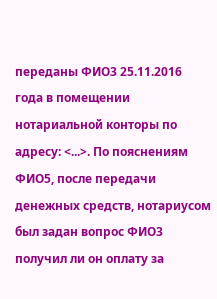переданы ФИО3 25.11.2016 года в помещении нотариальной конторы по адресу: <...>. По пояснениям ФИО5, после передачи денежных средств, нотариусом был задан вопрос ФИО3 получил ли он оплату за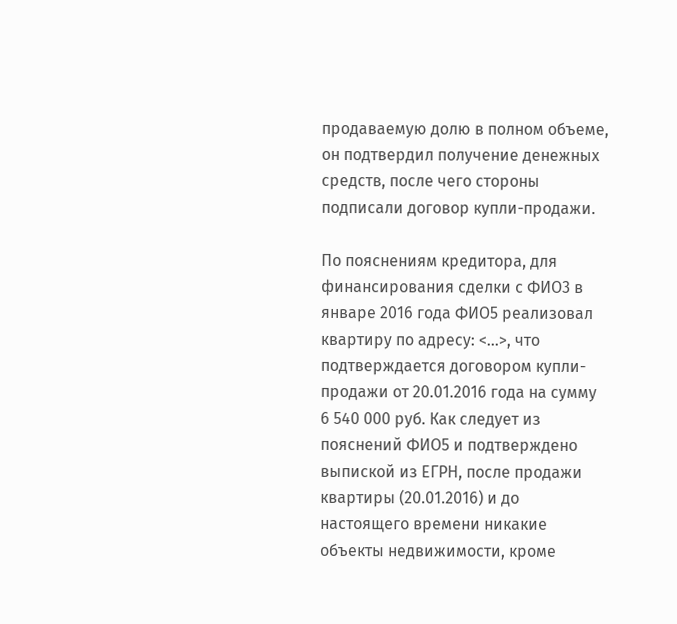продаваемую долю в полном объеме, он подтвердил получение денежных средств, после чего стороны подписали договор купли-продажи.

По пояснениям кредитора, для финансирования сделки с ФИО3 в январе 2016 года ФИО5 реализовал квартиру по адресу: <...>, что подтверждается договором купли-продажи от 20.01.2016 года на сумму 6 540 000 руб. Как следует из пояснений ФИО5 и подтверждено выпиской из ЕГРН, после продажи квартиры (20.01.2016) и до настоящего времени никакие объекты недвижимости, кроме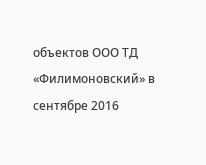объектов ООО ТД «Филимоновский» в сентябре 2016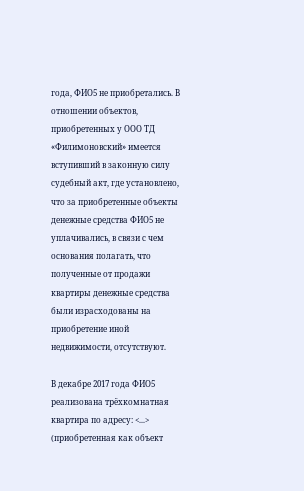года, ФИО5 не приобретались. В отношении объектов, приобретенных у ООО ТД «Филимоновский» имеется вступивший в законную силу судебный акт, где установлено, что за приобретенные объекты денежные средства ФИО5 не уплачивались, в связи с чем основания полагать, что полученные от продажи квартиры денежные средства были израсходованы на приобретение иной недвижимости, отсутствуют.

В декабре 2017 года ФИО5 реализована трёхкомнатная квартира по адресу: <...> (приобретенная как объект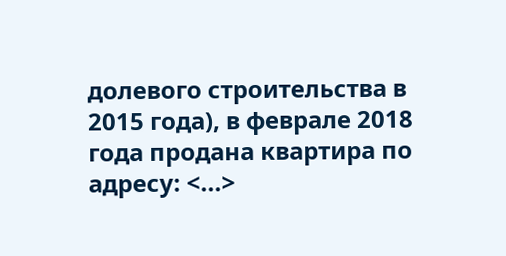долевого строительства в 2015 года), в феврале 2018 года продана квартира по адресу: <...>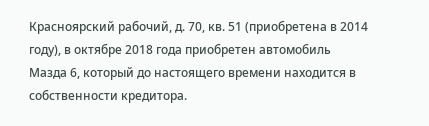Красноярский рабочий, д. 70, кв. 51 (приобретена в 2014 году), в октябре 2018 года приобретен автомобиль Мазда 6, который до настоящего времени находится в собственности кредитора.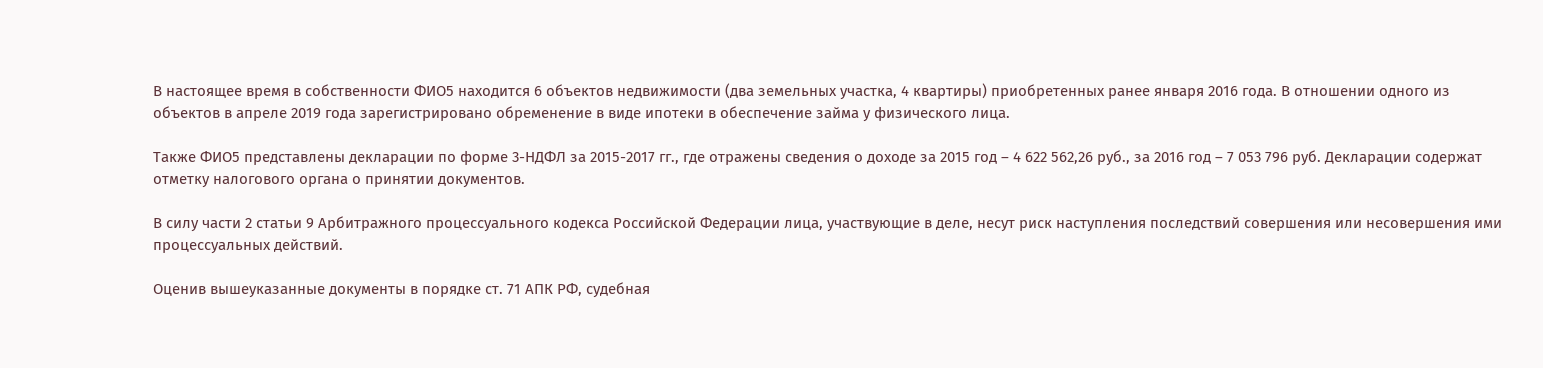В настоящее время в собственности ФИО5 находится 6 объектов недвижимости (два земельных участка, 4 квартиры) приобретенных ранее января 2016 года. В отношении одного из объектов в апреле 2019 года зарегистрировано обременение в виде ипотеки в обеспечение займа у физического лица.

Также ФИО5 представлены декларации по форме 3-НДФЛ за 2015-2017 гг., где отражены сведения о доходе за 2015 год – 4 622 562,26 руб., за 2016 год – 7 053 796 руб. Декларации содержат отметку налогового органа о принятии документов.

В силу части 2 статьи 9 Арбитражного процессуального кодекса Российской Федерации лица, участвующие в деле, несут риск наступления последствий совершения или несовершения ими процессуальных действий.

Оценив вышеуказанные документы в порядке ст. 71 АПК РФ, судебная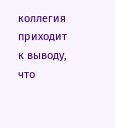коллегия приходит к выводу, что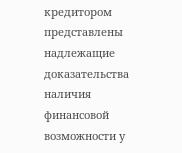кредитором представлены надлежащие доказательства наличия финансовой возможности у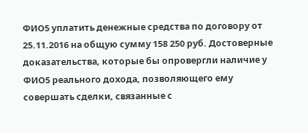ФИО5 уплатить денежные средства по договору от 25.11.2016 на общую сумму 158 250 руб. Достоверные доказательства, которые бы опровергли наличие у ФИО5 реального дохода, позволяющего ему совершать сделки, связанные с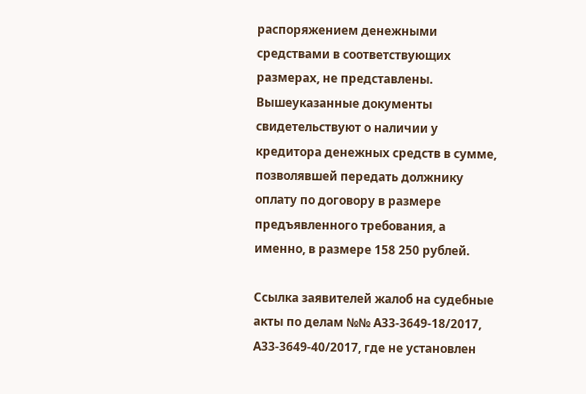распоряжением денежными средствами в соответствующих размерах, не представлены. Вышеуказанные документы свидетельствуют о наличии у кредитора денежных средств в сумме, позволявшей передать должнику оплату по договору в размере предъявленного требования, а именно, в размере 158 250 рублей.

Ссылка заявителей жалоб на судебные акты по делам №№ А33-3649-18/2017, А33-3649-40/2017, где не установлен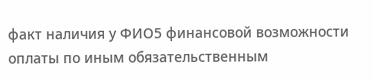факт наличия у ФИО5 финансовой возможности оплаты по иным обязательственным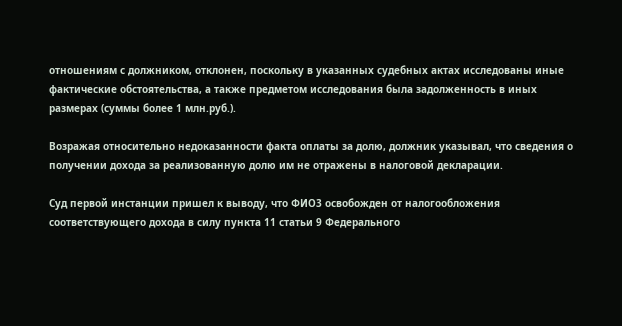отношениям с должником, отклонен, поскольку в указанных судебных актах исследованы иные фактические обстоятельства, а также предметом исследования была задолженность в иных размерах (суммы более 1 млн.руб.).

Возражая относительно недоказанности факта оплаты за долю, должник указывал, что сведения о получении дохода за реализованную долю им не отражены в налоговой декларации.

Суд первой инстанции пришел к выводу, что ФИО3 освобожден от налогообложения соответствующего дохода в силу пункта 11 статьи 9 Федерального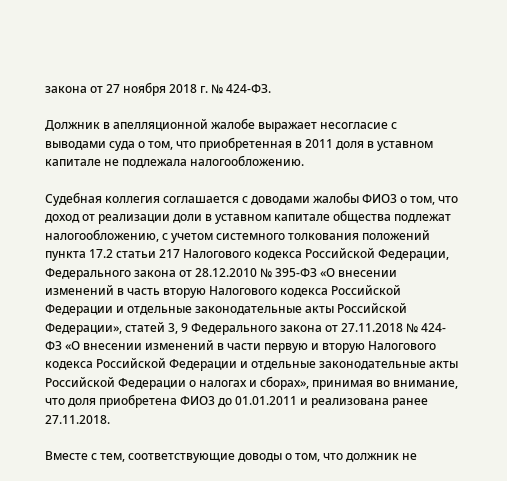закона от 27 ноября 2018 г. № 424-ФЗ.

Должник в апелляционной жалобе выражает несогласие с выводами суда о том, что приобретенная в 2011 доля в уставном капитале не подлежала налогообложению.

Судебная коллегия соглашается с доводами жалобы ФИО3 о том, что доход от реализации доли в уставном капитале общества подлежат налогообложению, с учетом системного толкования положений пункта 17.2 статьи 217 Налогового кодекса Российской Федерации, Федерального закона от 28.12.2010 № 395-ФЗ «О внесении изменений в часть вторую Налогового кодекса Российской Федерации и отдельные законодательные акты Российской Федерации», статей 3, 9 Федерального закона от 27.11.2018 № 424-ФЗ «О внесении изменений в части первую и вторую Налогового кодекса Российской Федерации и отдельные законодательные акты Российской Федерации о налогах и сборах», принимая во внимание, что доля приобретена ФИО3 до 01.01.2011 и реализована ранее 27.11.2018.

Вместе с тем, соответствующие доводы о том, что должник не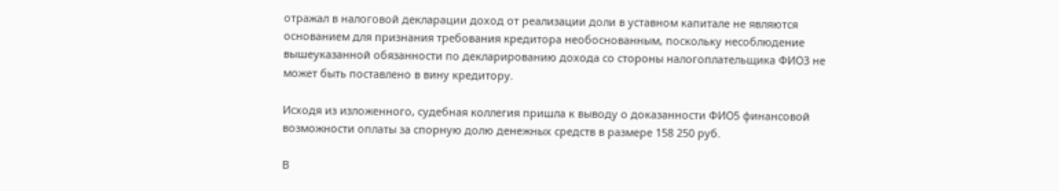отражал в налоговой декларации доход от реализации доли в уставном капитале не являются основанием для признания требования кредитора необоснованным, поскольку несоблюдение вышеуказанной обязанности по декларированию дохода со стороны налогоплательщика ФИО3 не может быть поставлено в вину кредитору.

Исходя из изложенного, судебная коллегия пришла к выводу о доказанности ФИО5 финансовой возможности оплаты за спорную долю денежных средств в размере 158 250 руб.

В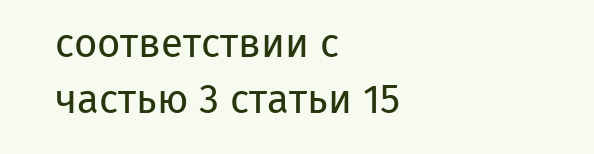соответствии с частью 3 статьи 15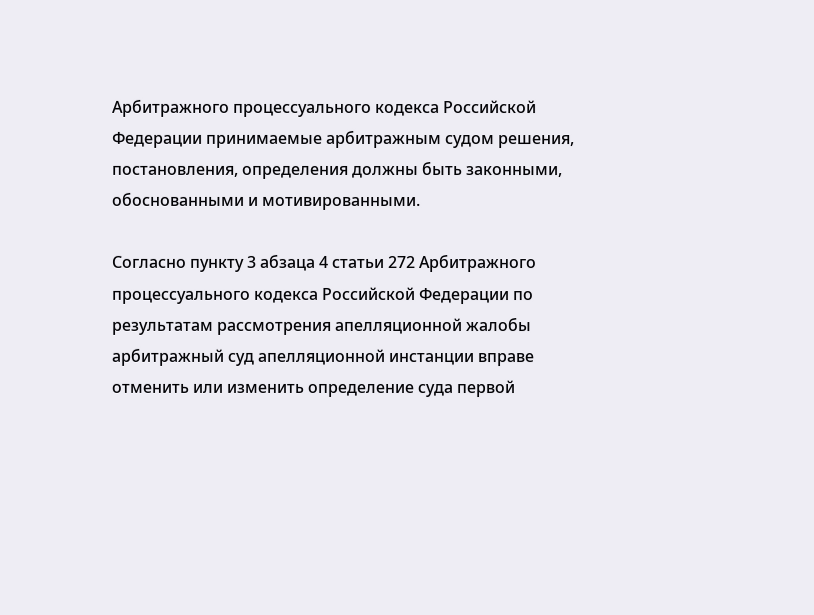Арбитражного процессуального кодекса Российской Федерации принимаемые арбитражным судом решения, постановления, определения должны быть законными, обоснованными и мотивированными.

Согласно пункту 3 абзаца 4 статьи 272 Арбитражного процессуального кодекса Российской Федерации по результатам рассмотрения апелляционной жалобы арбитражный суд апелляционной инстанции вправе отменить или изменить определение суда первой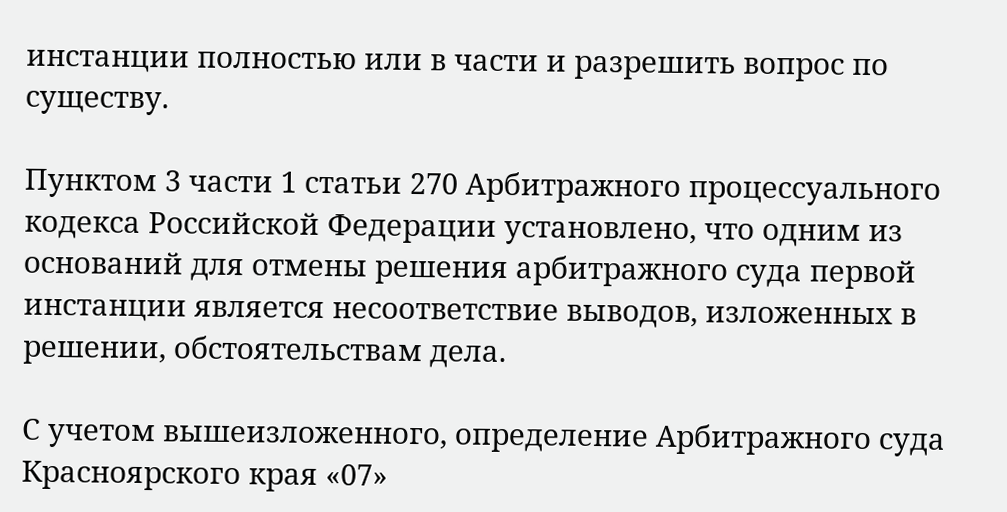инстанции полностью или в части и разрешить вопрос по существу.

Пунктом 3 части 1 статьи 270 Арбитражного процессуального кодекса Российской Федерации установлено, что одним из оснований для отмены решения арбитражного суда первой инстанции является несоответствие выводов, изложенных в решении, обстоятельствам дела.

С учетом вышеизложенного, определение Арбитражного суда Красноярского края «07»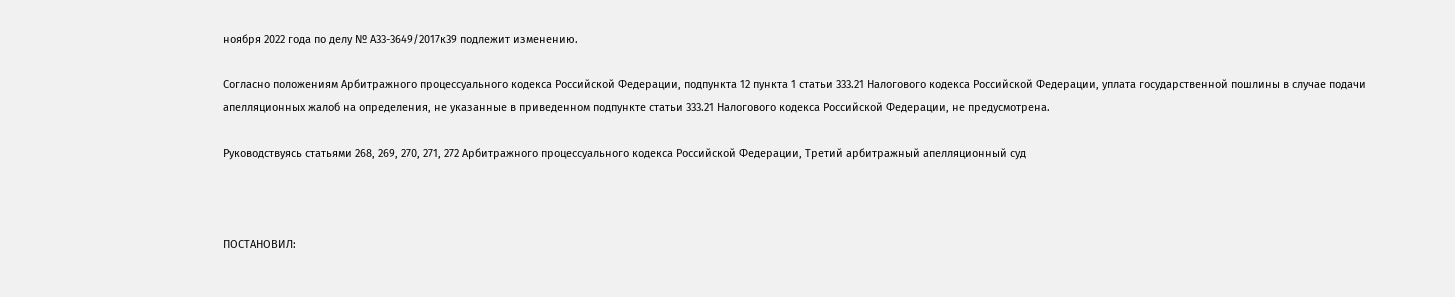ноября 2022 года по делу № А33-3649/2017к39 подлежит изменению.

Согласно положениям Арбитражного процессуального кодекса Российской Федерации, подпункта 12 пункта 1 статьи 333.21 Налогового кодекса Российской Федерации, уплата государственной пошлины в случае подачи апелляционных жалоб на определения, не указанные в приведенном подпункте статьи 333.21 Налогового кодекса Российской Федерации, не предусмотрена.

Руководствуясь статьями 268, 269, 270, 271, 272 Арбитражного процессуального кодекса Российской Федерации, Третий арбитражный апелляционный суд



ПОСТАНОВИЛ: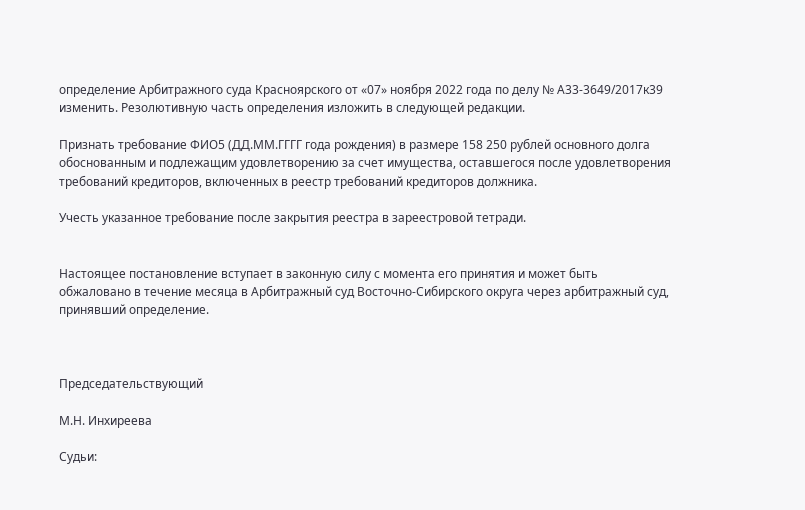определение Арбитражного суда Красноярского от «07» ноября 2022 года по делу № А33-3649/2017к39 изменить. Резолютивную часть определения изложить в следующей редакции.

Признать требование ФИО5 (ДД.ММ.ГГГГ года рождения) в размере 158 250 рублей основного долга обоснованным и подлежащим удовлетворению за счет имущества, оставшегося после удовлетворения требований кредиторов, включенных в реестр требований кредиторов должника.

Учесть указанное требование после закрытия реестра в зареестровой тетради.


Настоящее постановление вступает в законную силу с момента его принятия и может быть обжаловано в течение месяца в Арбитражный суд Восточно-Сибирского округа через арбитражный суд, принявший определение.



Председательствующий

М.Н. Инхиреева

Судьи: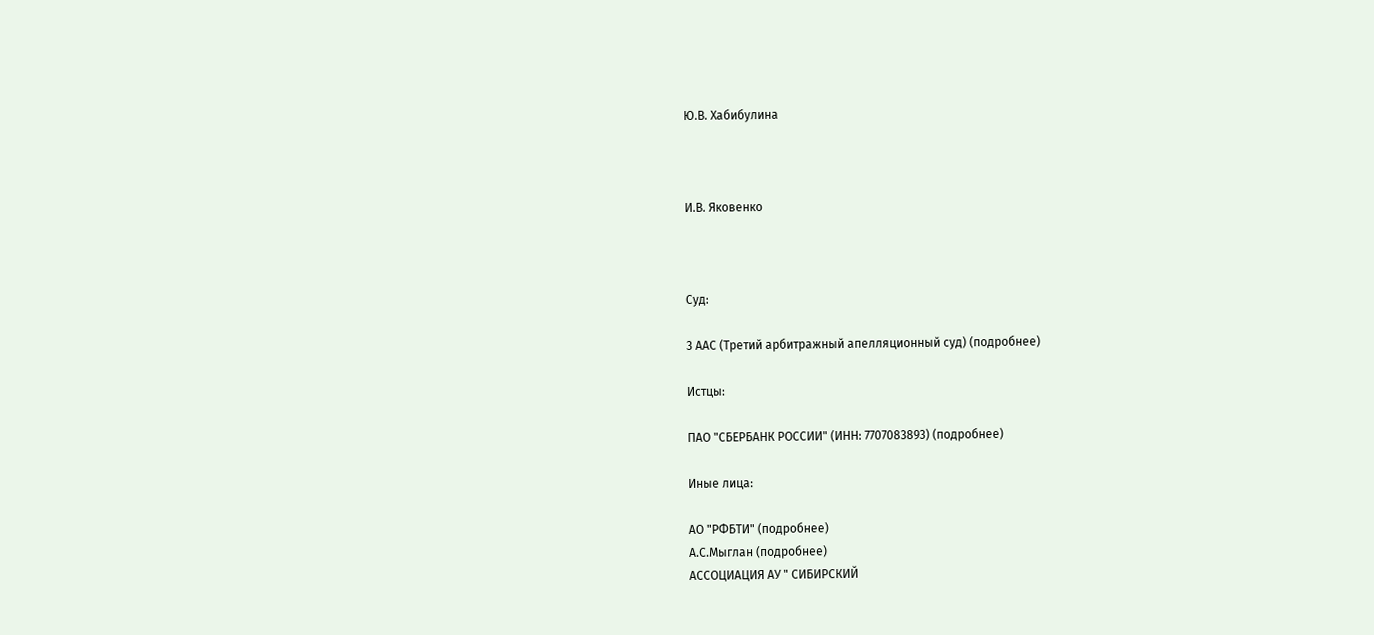Ю.В. Хабибулина



И.В. Яковенко



Суд:

3 ААС (Третий арбитражный апелляционный суд) (подробнее)

Истцы:

ПАО "СБЕРБАНК РОССИИ" (ИНН: 7707083893) (подробнее)

Иные лица:

АО "РФБТИ" (подробнее)
А.С.Мыглан (подробнее)
АССОЦИАЦИЯ АУ " СИБИРСКИЙ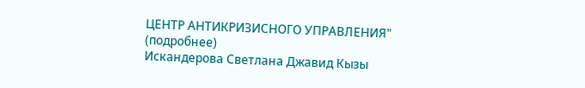ЦЕНТР АНТИКРИЗИСНОГО УПРАВЛЕНИЯ" (подробнее)
Искандерова Светлана Джавид Кызы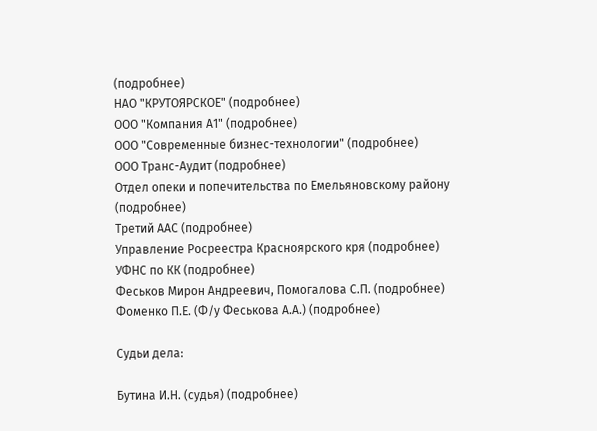(подробнее)
НАО "КРУТОЯРСКОЕ" (подробнее)
ООО "Компания А1" (подробнее)
ООО "Современные бизнес-технологии" (подробнее)
ООО Транс-Аудит (подробнее)
Отдел опеки и попечительства по Емельяновскому району (подробнее)
Третий ААС (подробнее)
Управление Росреестра Красноярского кря (подробнее)
УФНС по КК (подробнее)
Феськов Мирон Андреевич, Помогалова С.П. (подробнее)
Фоменко П.Е. (Ф/у Феськова А.А.) (подробнее)

Судьи дела:

Бутина И.Н. (судья) (подробнее)